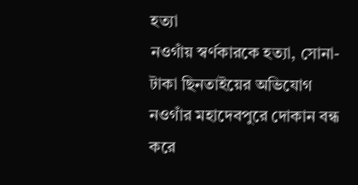হত্যা
নওগাঁয় স্বর্ণকারকে হত্যা, সোনা-টাকা ছিনতাইয়ের অভিযোগ
নওগাঁর মহাদেবপুরে দোকান বন্ধ করে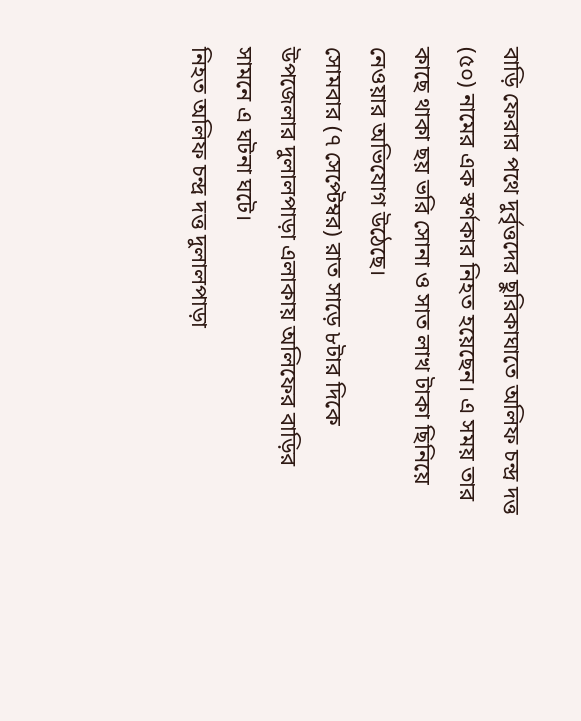বাড়ি ফেরার পথে দুর্বৃত্তদের ছুরিকাঘাতে অলিফ চন্দ্র দত্ত (৫০) নামের এক স্বর্ণকার নিহত হয়েছেন। এ সময় তার কাছে থাকা ছয় ভরি সোনা ও সাত লাখ টাকা ছিনিয়ে নেওয়ার অভিযোগ উঠেছে।
সোমবার (৭ সেপ্টেম্বর) রাত সাড়ে ৮টার দিকে উপজেলার দুলালপাড়া এলাকায় অলিফের বাড়ির সামনে এ ঘটনা ঘটে।
নিহত অলিফ চন্দ্র দত্ত দুলালপাড়া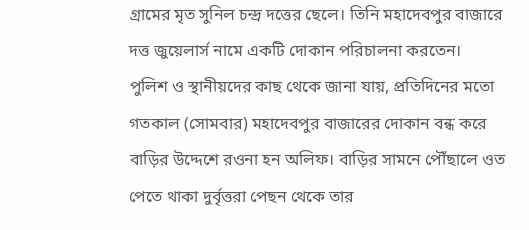গ্রামের মৃত সুনিল চন্দ্র দত্তের ছেলে। তিনি মহাদেবপুর বাজারে দত্ত জুয়েলার্স নামে একটি দোকান পরিচালনা করতেন।
পুলিশ ও স্থানীয়দের কাছ থেকে জানা যায়, প্রতিদিনের মতো গতকাল (সোমবার) মহাদেবপুর বাজারের দোকান বন্ধ করে বাড়ির উদ্দেশে রওনা হন অলিফ। বাড়ির সামনে পৌঁছালে ওত পেতে থাকা দুর্বৃত্তরা পেছন থেকে তার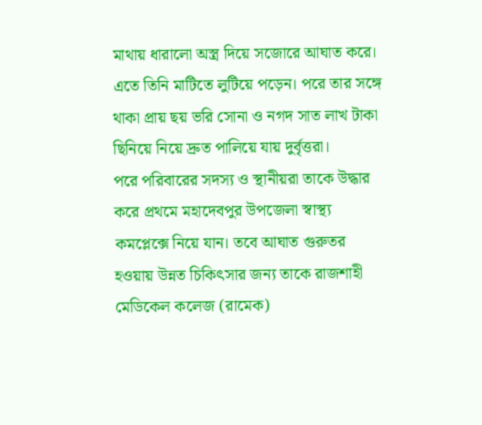মাথায় ধারালো অস্ত্র দিয়ে সজোরে আঘাত করে। এতে তিনি মাটিতে লুটিয়ে পড়েন। পরে তার সঙ্গে থাকা প্রায় ছয় ভরি সোনা ও নগদ সাত লাখ টাকা ছিনিয়ে নিয়ে দ্রুত পালিয়ে যায় দুর্বৃত্তরা।
পরে পরিবারের সদস্য ও স্থানীয়রা তাকে উদ্ধার করে প্রথমে মহাদেবপুর উপজেলা স্বাস্থ্য কমপ্লেক্সে নিয়ে যান। তবে আঘাত গুরুতর হওয়ায় উন্নত চিকিৎসার জন্য তাকে রাজশাহী মেডিকেল কলেজ (রামেক)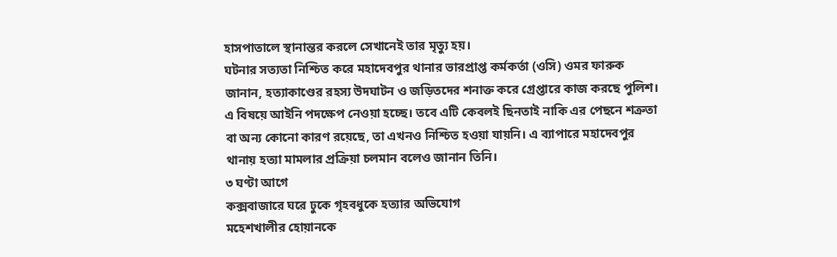হাসপাতালে স্থানান্তর করলে সেখানেই তার মৃত্যু হয়।
ঘটনার সত্যতা নিশ্চিত করে মহাদেবপুর থানার ভারপ্রাপ্ত কর্মকর্তা (ওসি) ওমর ফারুক জানান, হত্যাকাণ্ডের রহস্য উদঘাটন ও জড়িতদের শনাক্ত করে গ্রেপ্তারে কাজ করছে পুলিশ। এ বিষয়ে আইনি পদক্ষেপ নেওয়া হচ্ছে। তবে এটি কেবলই ছিনতাই নাকি এর পেছনে শত্রুতা বা অন্য কোনো কারণ রয়েছে, তা এখনও নিশ্চিত হওয়া যায়নি। এ ব্যাপারে মহাদেবপুর থানায় হত্যা মামলার প্রক্রিয়া চলমান বলেও জানান তিনি।
৩ ঘণ্টা আগে
কক্সবাজারে ঘরে ঢুকে গৃহবধুকে হত্যার অভিযোগ
মহেশখালীর হোয়ানকে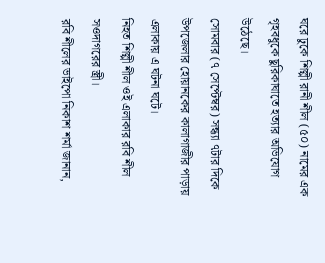ঘরে ঢুকে শিল্পী রানী শীল (৫০) নামের এক গৃহবধুকে ছুরিকাঘাতে হত্যার অভিযোগ উঠেছে।
সোমবার (৭ সেপ্টেম্বর) সন্ধ্যা ৭টার দিকে উপজেলার হোয়ানকের কালাগাজীর পাড়ায় এলাকায় এ ঘটনা ঘটে।
নিহত শিল্পী শীল ওই এলাকার রবি শীল সওদাগরের স্ত্রী।
রবি শীলের ভাইপো নিকাশ শর্মা জানান,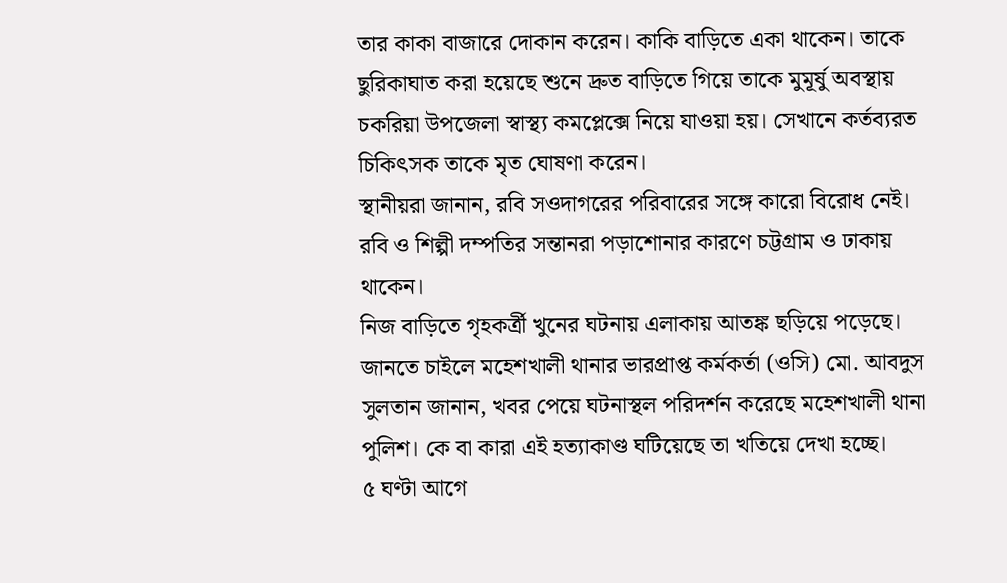তার কাকা বাজারে দোকান করেন। কাকি বাড়িতে একা থাকেন। তাকে ছুরিকাঘাত করা হয়েছে শুনে দ্রুত বাড়িতে গিয়ে তাকে মুমূর্ষু অবস্থায় চকরিয়া উপজেলা স্বাস্থ্য কমপ্লেক্সে নিয়ে যাওয়া হয়। সেখানে কর্তব্যরত চিকিৎসক তাকে মৃত ঘোষণা করেন।
স্থানীয়রা জানান, রবি সওদাগরের পরিবারের সঙ্গে কারো বিরোধ নেই। রবি ও শিল্পী দম্পতির সন্তানরা পড়াশোনার কারণে চট্টগ্রাম ও ঢাকায় থাকেন।
নিজ বাড়িতে গৃহকর্ত্রী খুনের ঘটনায় এলাকায় আতঙ্ক ছড়িয়ে পড়েছে।
জানতে চাইলে মহেশখালী থানার ভারপ্রাপ্ত কর্মকর্তা (ওসি) মো. আবদুস সুলতান জানান, খবর পেয়ে ঘটনাস্থল পরিদর্শন করেছে মহেশখালী থানা পুলিশ। কে বা কারা এই হত্যাকাণ্ড ঘটিয়েছে তা খতিয়ে দেখা হচ্ছে।
৫ ঘণ্টা আগে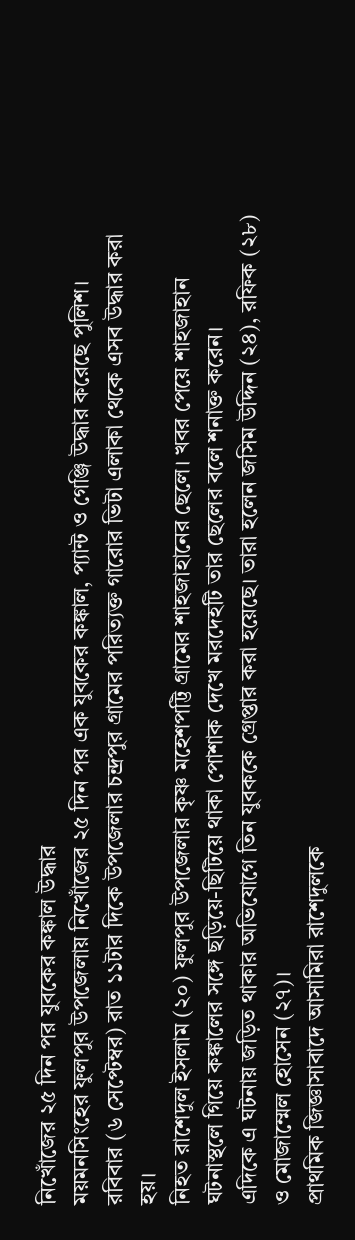নিখোঁজের ২৫ দিন পর যুবকের কঙ্কাল উদ্ধার
ময়মনসিংহের ফুলপুর উপজেলায় নিখোঁজের ২৫ দিন পর এক যুবকের কঙ্কাল, প্যান্ট ও গেঞ্জি উদ্ধার করেছে পুলিশ।
রবিবার (৬ সেপ্টেম্বর) রাত ১১টার দিকে উপজেলার চন্দ্রপুর গ্রামের পরিত্যক্ত গারোর ভিটা এলাকা থেকে এসব উদ্ধার করা হয়।
নিহত রাশেদুল ইসলাম (২০) ফুলপুর উপজেলার কৃষ্ণ মহেশপট্টি গ্রামের শাহজাহানের ছেলে। খবর পেয়ে শাহজাহান ঘটনাস্থলে গিয়ে কঙ্কালের সঙ্গে ছড়িয়ে-ছিটিয়ে থাকা পোশাক দেখে মরদেহটি তার ছেলের বলে শনাক্ত করেন।
এদিকে এ ঘটনায় জড়িত থাকার অভিযোগে তিন যুবককে গ্রেপ্তার করা হয়েছে। তারা হলেন জসিম উদ্দিন (২৪), রফিক (২৮) ও মোজাম্মেল হোসেন (২৭)।
প্রাথমিক জিজ্ঞাসাবাদে আসামিরা রাশেদুলকে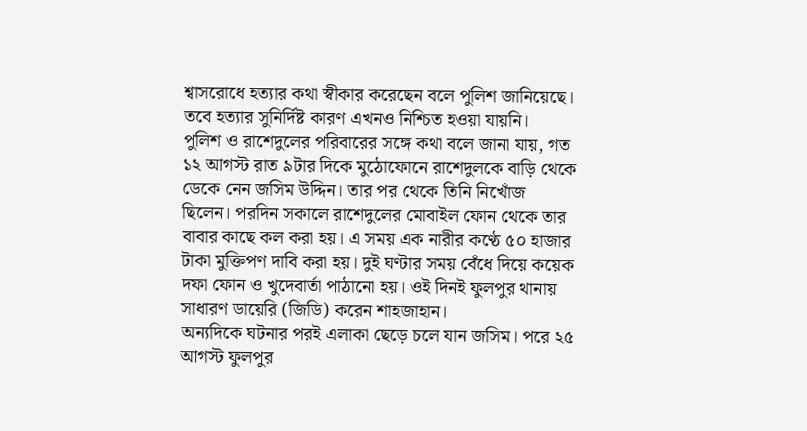শ্বাসরোধে হত্যার কথা স্বীকার করেছেন বলে পুলিশ জানিয়েছে। তবে হত্যার সুনির্দিষ্ট কারণ এখনও নিশ্চিত হওয়া যায়নি।
পুলিশ ও রাশেদুলের পরিবারের সঙ্গে কথা বলে জানা যায়, গত ১২ আগস্ট রাত ৯টার দিকে মুঠোফোনে রাশেদুলকে বাড়ি থেকে ডেকে নেন জসিম উদ্দিন। তার পর থেকে তিনি নিখোঁজ ছিলেন। পরদিন সকালে রাশেদুলের মোবাইল ফোন থেকে তার বাবার কাছে কল করা হয়। এ সময় এক নারীর কণ্ঠে ৫০ হাজার টাকা মুক্তিপণ দাবি করা হয়। দুই ঘণ্টার সময় বেঁধে দিয়ে কয়েক দফা ফোন ও খুদেবার্তা পাঠানো হয়। ওই দিনই ফুলপুর থানায় সাধারণ ডায়েরি (জিডি) করেন শাহজাহান।
অন্যদিকে ঘটনার পরই এলাকা ছেড়ে চলে যান জসিম। পরে ২৫ আগস্ট ফুলপুর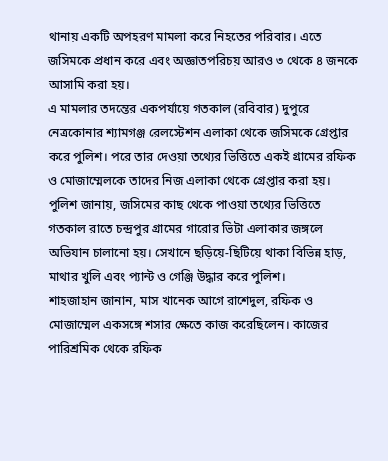থানায় একটি অপহরণ মামলা করে নিহতের পরিবার। এতে জসিমকে প্রধান করে এবং অজ্ঞাতপরিচয় আরও ৩ থেকে ৪ জনকে আসামি করা হয়।
এ মামলার তদন্তের একপর্যায়ে গতকাল (রবিবার) দুপুরে নেত্রকোনার শ্যামগঞ্জ রেলস্টেশন এলাকা থেকে জসিমকে গ্রেপ্তার করে পুলিশ। পরে তার দেওয়া তথ্যের ভিত্তিতে একই গ্রামের রফিক ও মোজাম্মেলকে তাদের নিজ এলাকা থেকে গ্রেপ্তার করা হয়।
পুলিশ জানায়, জসিমের কাছ থেকে পাওয়া তথ্যের ভিত্তিতে গতকাল রাতে চন্দ্রপুর গ্রামের গারোর ভিটা এলাকার জঙ্গলে অভিযান চালানো হয়। সেখানে ছড়িয়ে-ছিটিয়ে থাকা বিভিন্ন হাড়, মাথার খুলি এবং প্যান্ট ও গেঞ্জি উদ্ধার করে পুলিশ।
শাহজাহান জানান, মাস খানেক আগে রাশেদুল, রফিক ও মোজাম্মেল একসঙ্গে শসার ক্ষেতে কাজ করেছিলেন। কাজের পারিশ্রমিক থেকে রফিক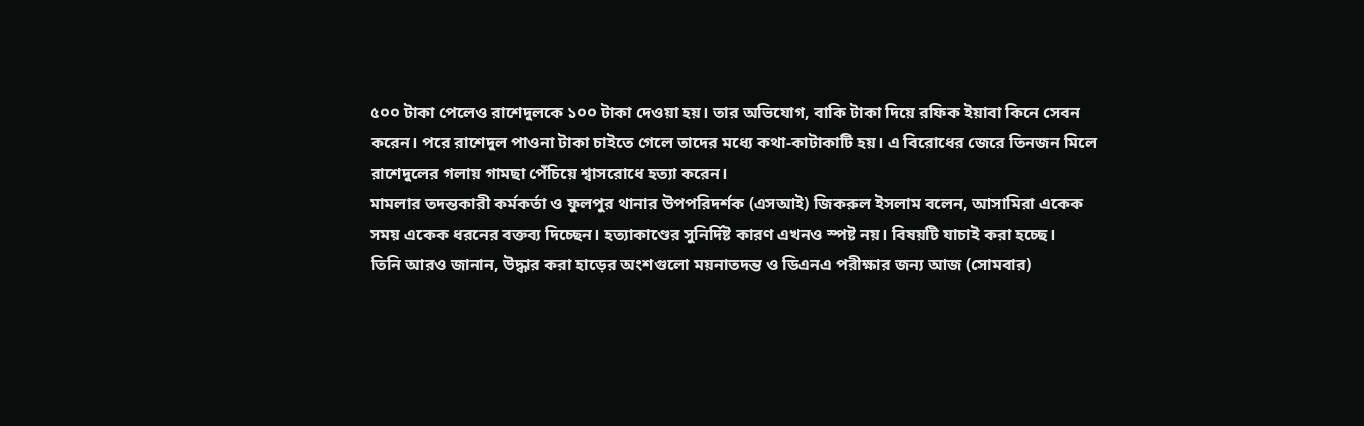৫০০ টাকা পেলেও রাশেদুলকে ১০০ টাকা দেওয়া হয়। তার অভিযোগ, বাকি টাকা দিয়ে রফিক ইয়াবা কিনে সেবন করেন। পরে রাশেদুল পাওনা টাকা চাইতে গেলে তাদের মধ্যে কথা-কাটাকাটি হয়। এ বিরোধের জেরে তিনজন মিলে রাশেদুলের গলায় গামছা পেঁচিয়ে শ্বাসরোধে হত্যা করেন।
মামলার তদন্তকারী কর্মকর্তা ও ফুলপুর থানার উপপরিদর্শক (এসআই) জিকরুল ইসলাম বলেন, আসামিরা একেক সময় একেক ধরনের বক্তব্য দিচ্ছেন। হত্যাকাণ্ডের সুনির্দিষ্ট কারণ এখনও স্পষ্ট নয়। বিষয়টি যাচাই করা হচ্ছে।
তিনি আরও জানান, উদ্ধার করা হাড়ের অংশগুলো ময়নাতদন্ত ও ডিএনএ পরীক্ষার জন্য আজ (সোমবার)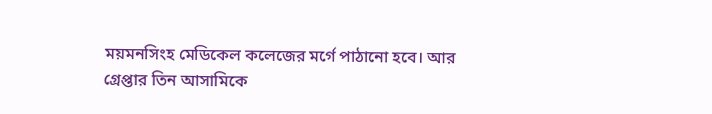ময়মনসিংহ মেডিকেল কলেজের মর্গে পাঠানো হবে। আর গ্রেপ্তার তিন আসামিকে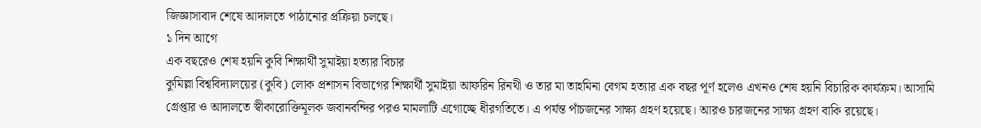জিজ্ঞাসাবাদ শেষে আদালতে পাঠানোর প্রক্রিয়া চলছে।
১ দিন আগে
এক বছরেও শেষ হয়নি কুবি শিক্ষার্থী সুমাইয়া হত্যার বিচার
কুমিল্লা বিশ্ববিদ্যালয়ের (কুবি) লোক প্রশাসন বিভাগের শিক্ষার্থী সুমাইয়া আফরিন রিনথী ও তার মা তাহমিনা বেগম হত্যার এক বছর পূর্ণ হলেও এখনও শেষ হয়নি বিচারিক কার্যক্রম। আসামি গ্রেপ্তার ও আদালতে স্বীকারোক্তিমূলক জবানবন্দির পরও মামলাটি এগোচ্ছে ধীরগতিতে। এ পর্যন্ত পাঁচজনের সাক্ষ্য গ্রহণ হয়েছে। আরও চারজনের সাক্ষ্য গ্রহণ বাকি রয়েছে।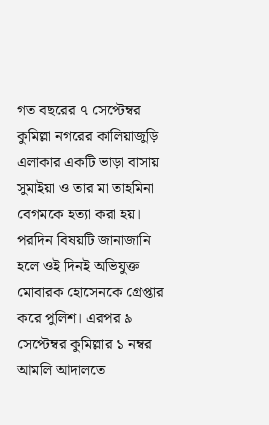গত বছরের ৭ সেপ্টেম্বর কুমিল্লা নগরের কালিয়াজুড়ি এলাকার একটি ভাড়া বাসায় সুমাইয়া ও তার মা তাহমিনা বেগমকে হত্যা করা হয়। পরদিন বিষয়টি জানাজানি হলে ওই দিনই অভিযুক্ত মোবারক হোসেনকে গ্রেপ্তার করে পুলিশ। এরপর ৯ সেপ্টেম্বর কুমিল্লার ১ নম্বর আমলি আদালতে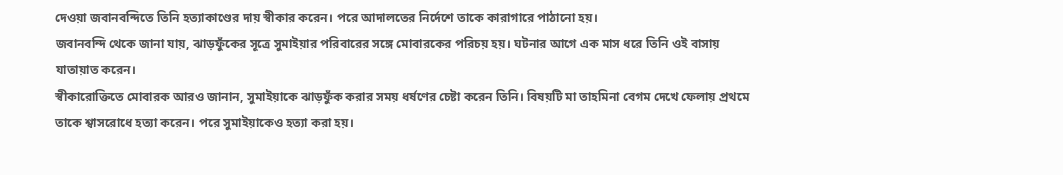দেওয়া জবানবন্দিতে তিনি হত্যাকাণ্ডের দায় স্বীকার করেন। পরে আদালতের নির্দেশে তাকে কারাগারে পাঠানো হয়।
জবানবন্দি থেকে জানা যায়, ঝাড়ফুঁকের সূত্রে সুমাইয়ার পরিবারের সঙ্গে মোবারকের পরিচয় হয়। ঘটনার আগে এক মাস ধরে তিনি ওই বাসায় যাতায়াত করেন।
স্বীকারোক্তিতে মোবারক আরও জানান, সুমাইয়াকে ঝাড়ফুঁক করার সময় ধর্ষণের চেষ্টা করেন তিনি। বিষয়টি মা তাহমিনা বেগম দেখে ফেলায় প্রথমে তাকে শ্বাসরোধে হত্যা করেন। পরে সুমাইয়াকেও হত্যা করা হয়।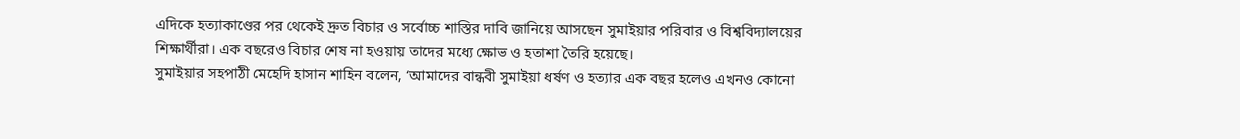এদিকে হত্যাকাণ্ডের পর থেকেই দ্রুত বিচার ও সর্বোচ্চ শাস্তির দাবি জানিয়ে আসছেন সুমাইয়ার পরিবার ও বিশ্ববিদ্যালয়ের শিক্ষার্থীরা। এক বছরেও বিচার শেষ না হওয়ায় তাদের মধ্যে ক্ষোভ ও হতাশা তৈরি হয়েছে।
সুমাইয়ার সহপাঠী মেহেদি হাসান শাহিন বলেন, ‘আমাদের বান্ধবী সুমাইয়া ধর্ষণ ও হত্যার এক বছর হলেও এখনও কোনো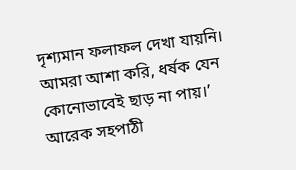দৃশ্যমান ফলাফল দেখা যায়নি। আমরা আশা করি, ধর্ষক যেন কোনোভাবেই ছাড় না পায়।’
আরেক সহপাঠী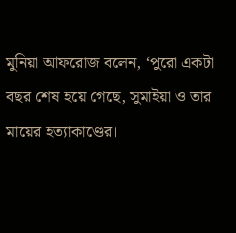মুনিয়া আফরোজ বলেন, ‘পুরো একটা বছর শেষ হয়ে গেছে, সুমাইয়া ও তার মায়ের হত্যাকাণ্ডের।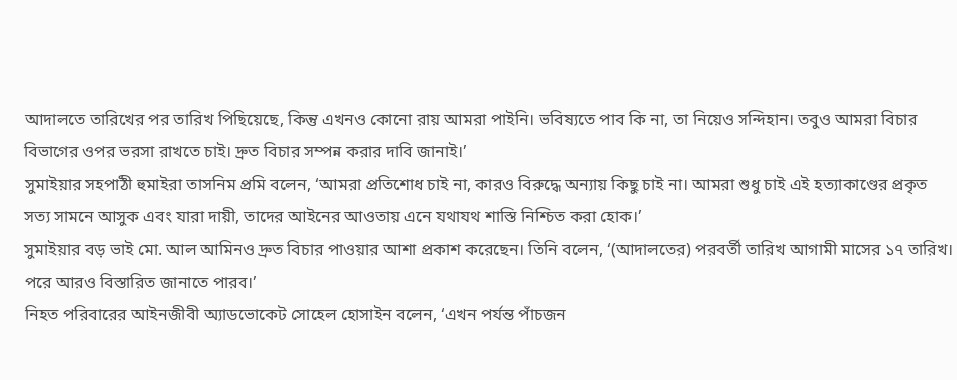আদালতে তারিখের পর তারিখ পিছিয়েছে, কিন্তু এখনও কোনো রায় আমরা পাইনি। ভবিষ্যতে পাব কি না, তা নিয়েও সন্দিহান। তবুও আমরা বিচার বিভাগের ওপর ভরসা রাখতে চাই। দ্রুত বিচার সম্পন্ন করার দাবি জানাই।’
সুমাইয়ার সহপাঠী হুমাইরা তাসনিম প্রমি বলেন, ‘আমরা প্রতিশোধ চাই না, কারও বিরুদ্ধে অন্যায় কিছু চাই না। আমরা শুধু চাই এই হত্যাকাণ্ডের প্রকৃত সত্য সামনে আসুক এবং যারা দায়ী, তাদের আইনের আওতায় এনে যথাযথ শাস্তি নিশ্চিত করা হোক।’
সুমাইয়ার বড় ভাই মো. আল আমিনও দ্রুত বিচার পাওয়ার আশা প্রকাশ করেছেন। তিনি বলেন, ‘(আদালতের) পরবর্তী তারিখ আগামী মাসের ১৭ তারিখ। পরে আরও বিস্তারিত জানাতে পারব।’
নিহত পরিবারের আইনজীবী অ্যাডভোকেট সোহেল হোসাইন বলেন, ‘এখন পর্যন্ত পাঁচজন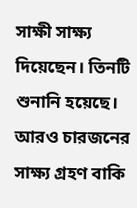সাক্ষী সাক্ষ্য দিয়েছেন। তিনটি শুনানি হয়েছে। আরও চারজনের সাক্ষ্য গ্রহণ বাকি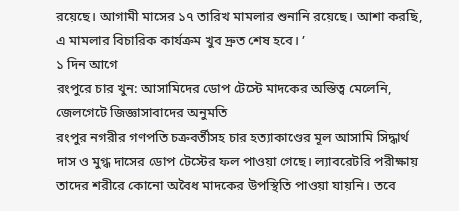রয়েছে। আগামী মাসের ১৭ তারিখ মামলার শুনানি রয়েছে। আশা করছি, এ মামলার বিচারিক কার্যক্রম খুব দ্রুত শেষ হবে। ’
১ দিন আগে
রংপুরে চার খুন: আসামিদের ডোপ টেস্টে মাদকের অস্তিত্ব মেলেনি, জেলগেটে জিজ্ঞাসাবাদের অনুমতি
রংপুর নগরীর গণপতি চক্রবর্তীসহ চার হত্যাকাণ্ডের মূল আসামি সিদ্ধার্থ দাস ও মুগ্ধ দাসের ডোপ টেস্টের ফল পাওয়া গেছে। ল্যাবরেটরি পরীক্ষায় তাদের শরীরে কোনো অবৈধ মাদকের উপস্থিতি পাওয়া যায়নি। তবে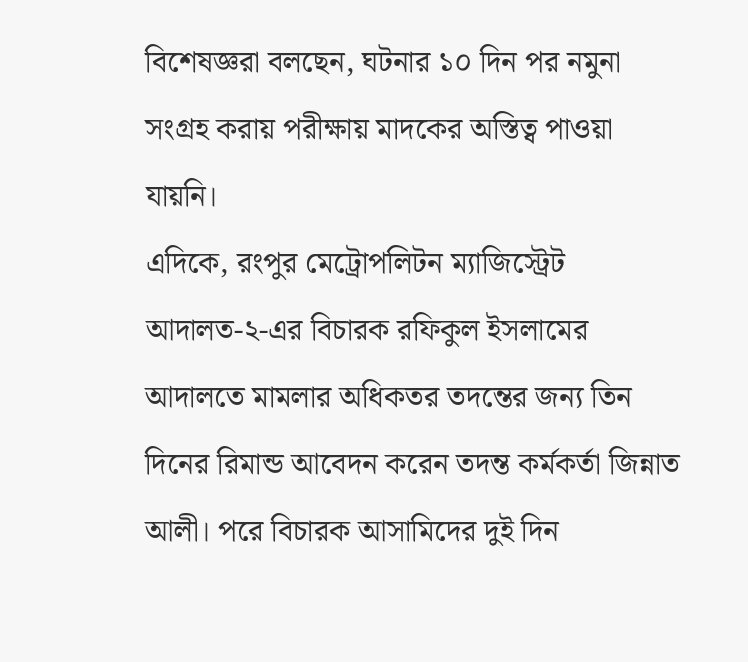বিশেষজ্ঞরা বলছেন, ঘটনার ১০ দিন পর নমুনা সংগ্রহ করায় পরীক্ষায় মাদকের অস্তিত্ব পাওয়া যায়নি।
এদিকে, রংপুর মেট্রোপলিটন ম্যাজিস্ট্রেট আদালত-২-এর বিচারক রফিকুল ইসলামের আদালতে মামলার অধিকতর তদন্তের জন্য তিন দিনের রিমান্ড আবেদন করেন তদন্ত কর্মকর্তা জিন্নাত আলী। পরে বিচারক আসামিদের দুই দিন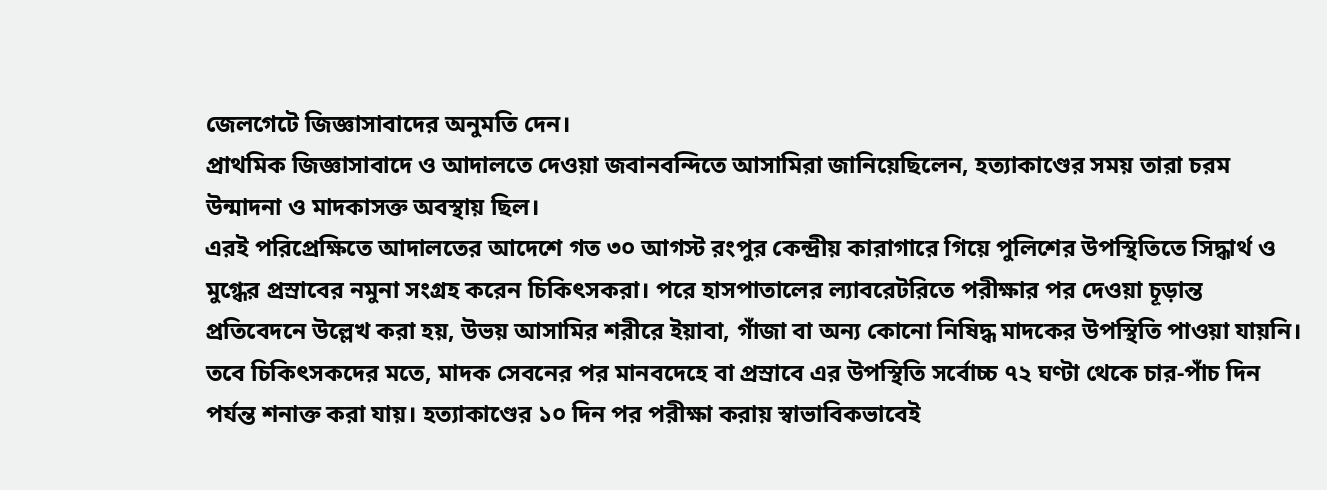জেলগেটে জিজ্ঞাসাবাদের অনুমতি দেন।
প্রাথমিক জিজ্ঞাসাবাদে ও আদালতে দেওয়া জবানবন্দিতে আসামিরা জানিয়েছিলেন, হত্যাকাণ্ডের সময় তারা চরম উন্মাদনা ও মাদকাসক্ত অবস্থায় ছিল।
এরই পরিপ্রেক্ষিতে আদালতের আদেশে গত ৩০ আগস্ট রংপুর কেন্দ্রীয় কারাগারে গিয়ে পুলিশের উপস্থিতিতে সিদ্ধার্থ ও মুগ্ধের প্রস্রাবের নমুনা সংগ্রহ করেন চিকিৎসকরা। পরে হাসপাতালের ল্যাবরেটরিতে পরীক্ষার পর দেওয়া চূড়ান্ত প্রতিবেদনে উল্লেখ করা হয়, উভয় আসামির শরীরে ইয়াবা, গাঁজা বা অন্য কোনো নিষিদ্ধ মাদকের উপস্থিতি পাওয়া যায়নি।
তবে চিকিৎসকদের মতে, মাদক সেবনের পর মানবদেহে বা প্রস্রাবে এর উপস্থিতি সর্বোচ্চ ৭২ ঘণ্টা থেকে চার-পাঁচ দিন পর্যন্ত শনাক্ত করা যায়। হত্যাকাণ্ডের ১০ দিন পর পরীক্ষা করায় স্বাভাবিকভাবেই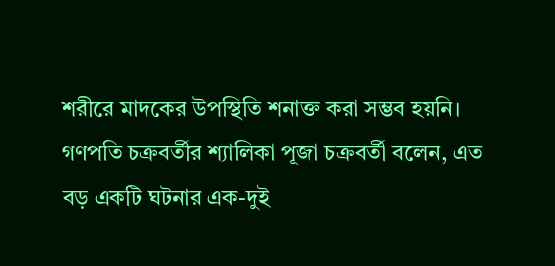শরীরে মাদকের উপস্থিতি শনাক্ত করা সম্ভব হয়নি।
গণপতি চক্রবর্তীর শ্যালিকা পূজা চক্রবর্তী বলেন, এত বড় একটি ঘটনার এক-দুই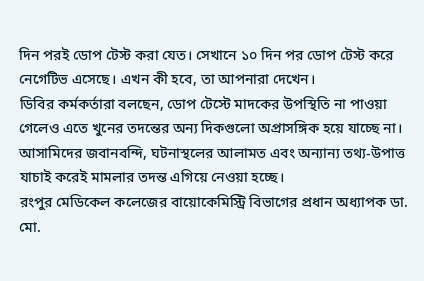দিন পরই ডোপ টেস্ট করা যেত। সেখানে ১০ দিন পর ডোপ টেস্ট করে নেগেটিভ এসেছে। এখন কী হবে, তা আপনারা দেখেন।
ডিবির কর্মকর্তারা বলছেন, ডোপ টেস্টে মাদকের উপস্থিতি না পাওয়া গেলেও এতে খুনের তদন্তের অন্য দিকগুলো অপ্রাসঙ্গিক হয়ে যাচ্ছে না। আসামিদের জবানবন্দি, ঘটনাস্থলের আলামত এবং অন্যান্য তথ্য-উপাত্ত যাচাই করেই মামলার তদন্ত এগিয়ে নেওয়া হচ্ছে।
রংপুর মেডিকেল কলেজের বায়োকেমিস্ট্রি বিভাগের প্রধান অধ্যাপক ডা. মো.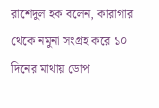রাশেদুল হক বলেন, কারাগার থেকে নমুনা সংগ্রহ করে ১০ দিনের মাথায় ডোপ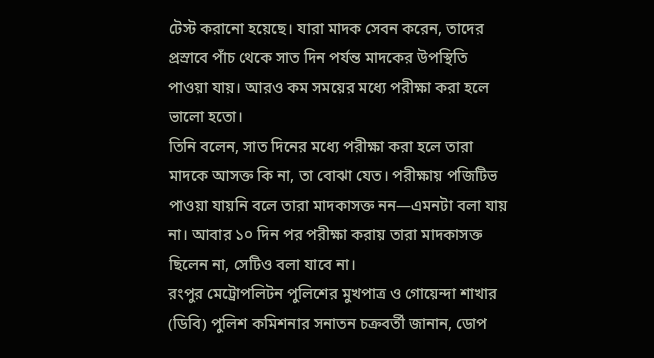টেস্ট করানো হয়েছে। যারা মাদক সেবন করেন, তাদের প্রস্রাবে পাঁচ থেকে সাত দিন পর্যন্ত মাদকের উপস্থিতি পাওয়া যায়। আরও কম সময়ের মধ্যে পরীক্ষা করা হলে ভালো হতো।
তিনি বলেন, সাত দিনের মধ্যে পরীক্ষা করা হলে তারা মাদকে আসক্ত কি না, তা বোঝা যেত। পরীক্ষায় পজিটিভ পাওয়া যায়নি বলে তারা মাদকাসক্ত নন—এমনটা বলা যায় না। আবার ১০ দিন পর পরীক্ষা করায় তারা মাদকাসক্ত ছিলেন না, সেটিও বলা যাবে না।
রংপুর মেট্রোপলিটন পুলিশের মুখপাত্র ও গোয়েন্দা শাখার (ডিবি) পুলিশ কমিশনার সনাতন চক্রবর্তী জানান, ডোপ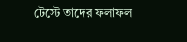টেস্টে তাদের ফলাফল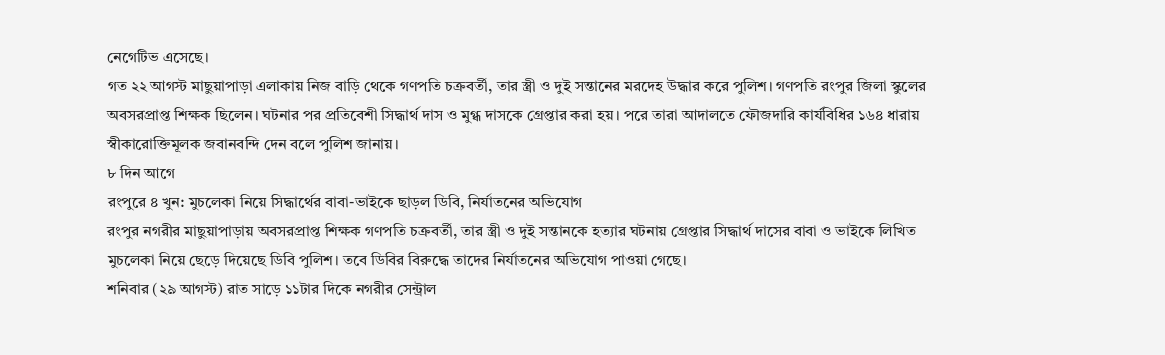নেগেটিভ এসেছে।
গত ২২ আগস্ট মাছুয়াপাড়া এলাকায় নিজ বাড়ি থেকে গণপতি চক্রবর্তী, তার স্ত্রী ও দুই সন্তানের মরদেহ উদ্ধার করে পুলিশ। গণপতি রংপুর জিলা স্কুলের অবসরপ্রাপ্ত শিক্ষক ছিলেন। ঘটনার পর প্রতিবেশী সিদ্ধার্থ দাস ও মুগ্ধ দাসকে গ্রেপ্তার করা হয়। পরে তারা আদালতে ফৌজদারি কার্যবিধির ১৬৪ ধারায় স্বীকারোক্তিমূলক জবানবন্দি দেন বলে পুলিশ জানায়।
৮ দিন আগে
রংপুরে ৪ খুন: মুচলেকা নিয়ে সিদ্ধার্থের বাবা-ভাইকে ছাড়ল ডিবি, নির্যাতনের অভিযোগ
রংপুর নগরীর মাছুয়াপাড়ায় অবসরপ্রাপ্ত শিক্ষক গণপতি চক্রবর্তী, তার স্ত্রী ও দুই সন্তানকে হত্যার ঘটনায় গ্রেপ্তার সিদ্ধার্থ দাসের বাবা ও ভাইকে লিখিত মুচলেকা নিয়ে ছেড়ে দিয়েছে ডিবি পুলিশ। তবে ডিবির বিরুদ্ধে তাদের নির্যাতনের অভিযোগ পাওয়া গেছে।
শনিবার (২৯ আগস্ট) রাত সাড়ে ১১টার দিকে নগরীর সেন্ট্রাল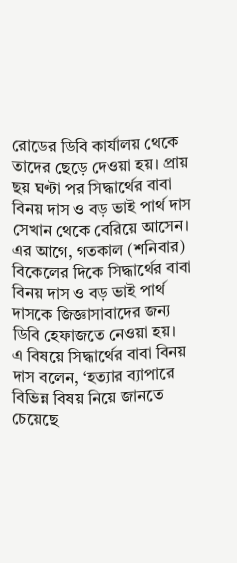রোডের ডিবি কার্যালয় থেকে তাদের ছেড়ে দেওয়া হয়। প্রায় ছয় ঘণ্টা পর সিদ্ধার্থের বাবা বিনয় দাস ও বড় ভাই পার্থ দাস সেখান থেকে বেরিয়ে আসেন।
এর আগে, গতকাল (শনিবার) বিকেলের দিকে সিদ্ধার্থের বাবা বিনয় দাস ও বড় ভাই পার্থ দাসকে জিজ্ঞাসাবাদের জন্য ডিবি হেফাজতে নেওয়া হয়।
এ বিষয়ে সিদ্ধার্থের বাবা বিনয় দাস বলেন, ‘হত্যার ব্যাপারে বিভিন্ন বিষয় নিয়ে জানতে চেয়েছে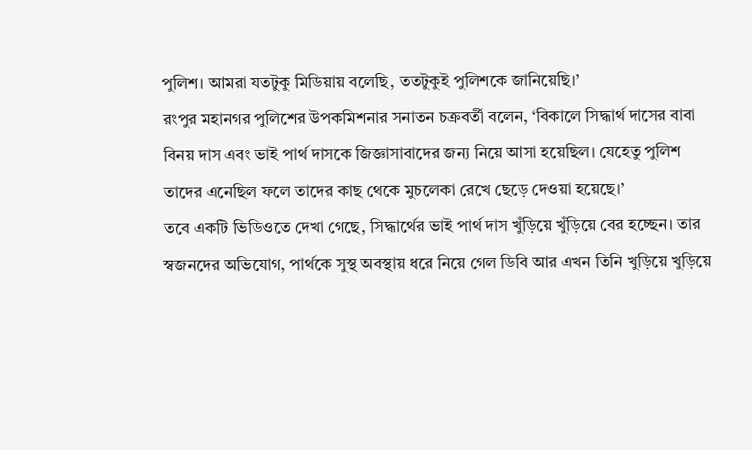পুলিশ। আমরা যতটুকু মিডিয়ায় বলেছি, ততটুকুই পুলিশকে জানিয়েছি।’
রংপুর মহানগর পুলিশের উপকমিশনার সনাতন চক্রবর্তী বলেন, ‘বিকালে সিদ্ধার্থ দাসের বাবা বিনয় দাস এবং ভাই পার্থ দাসকে জিজ্ঞাসাবাদের জন্য নিয়ে আসা হয়েছিল। যেহেতু পুলিশ তাদের এনেছিল ফলে তাদের কাছ থেকে মুচলেকা রেখে ছেড়ে দেওয়া হয়েছে।’
তবে একটি ভিডিওতে দেখা গেছে, সিদ্ধার্থের ভাই পার্থ দাস খুঁড়িয়ে খুঁড়িয়ে বের হচ্ছেন। তার স্বজনদের অভিযোগ, পার্থকে সুস্থ অবস্থায় ধরে নিয়ে গেল ডিবি আর এখন তিনি খুড়িয়ে খুড়িয়ে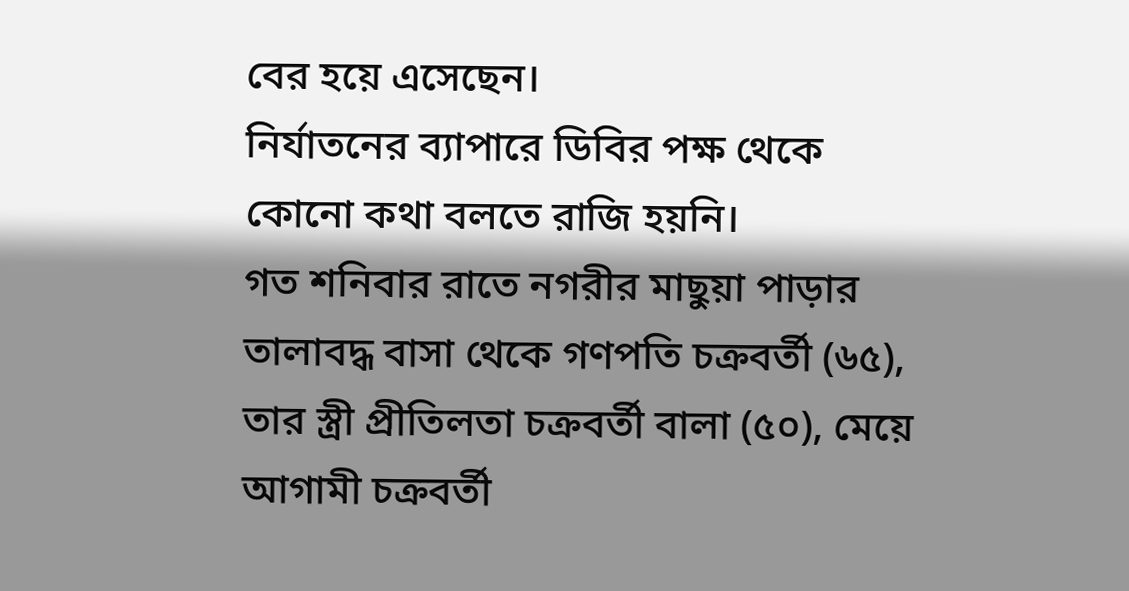বের হয়ে এসেছেন।
নির্যাতনের ব্যাপারে ডিবির পক্ষ থেকে কোনো কথা বলতে রাজি হয়নি।
গত শনিবার রাতে নগরীর মাছুয়া পাড়ার তালাবদ্ধ বাসা থেকে গণপতি চক্রবর্তী (৬৫), তার স্ত্রী প্রীতিলতা চক্রবর্তী বালা (৫০), মেয়ে আগামী চক্রবর্তী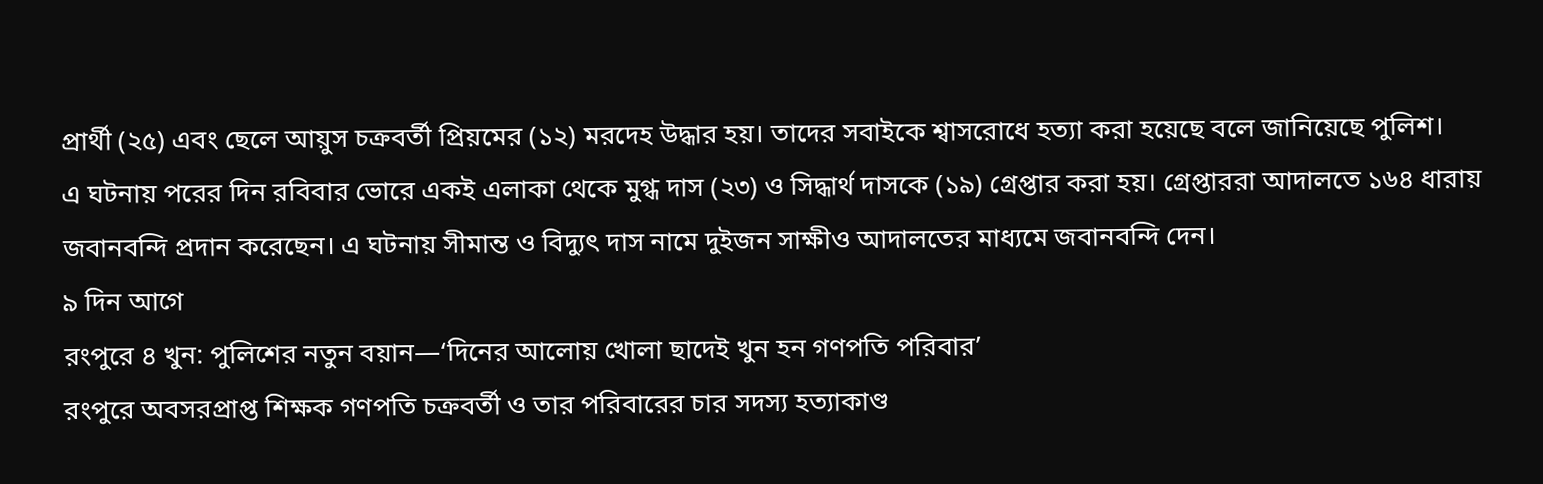প্রার্থী (২৫) এবং ছেলে আয়ুস চক্রবর্তী প্রিয়মের (১২) মরদেহ উদ্ধার হয়। তাদের সবাইকে শ্বাসরোধে হত্যা করা হয়েছে বলে জানিয়েছে পুলিশ।
এ ঘটনায় পরের দিন রবিবার ভোরে একই এলাকা থেকে মুগ্ধ দাস (২৩) ও সিদ্ধার্থ দাসকে (১৯) গ্রেপ্তার করা হয়। গ্রেপ্তাররা আদালতে ১৬৪ ধারায় জবানবন্দি প্রদান করেছেন। এ ঘটনায় সীমান্ত ও বিদ্যুৎ দাস নামে দুইজন সাক্ষীও আদালতের মাধ্যমে জবানবন্দি দেন।
৯ দিন আগে
রংপুরে ৪ খুন: পুলিশের নতুন বয়ান—‘দিনের আলোয় খোলা ছাদেই খুন হন গণপতি পরিবার’
রংপুরে অবসরপ্রাপ্ত শিক্ষক গণপতি চক্রবর্তী ও তার পরিবারের চার সদস্য হত্যাকাণ্ড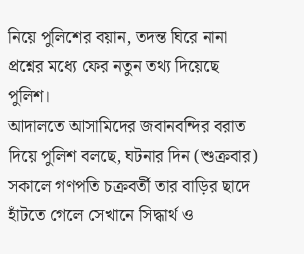নিয়ে পুলিশের বয়ান, তদন্ত ঘিরে নানা প্রশ্নের মধ্যে ফের নতুন তথ্য দিয়েছে পুলিশ।
আদালতে আসামিদের জবানবন্দির বরাত দিয়ে পুলিশ বলছে, ঘটনার দিন (শুক্রবার) সকালে গণপতি চক্রবর্তী তার বাড়ির ছাদে হাঁটতে গেলে সেখানে সিদ্ধার্থ ও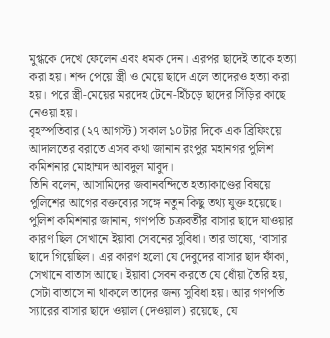মুগ্ধকে দেখে ফেলেন এবং ধমক দেন। এরপর ছাদেই তাকে হত্যা করা হয়। শব্দ পেয়ে স্ত্রী ও মেয়ে ছাদে এলে তাদেরও হত্যা করা হয়। পরে স্ত্রী-মেয়ের মরদেহ টেনে-হিঁচড়ে ছাদের সিঁড়ির কাছে নেওয়া হয়।
বৃহস্পতিবার (২৭ আগস্ট) সকাল ১০টার দিকে এক ব্রিফিংয়ে আদালতের বরাতে এসব কথা জানান রংপুর মহানগর পুলিশ কমিশনার মোহাম্মদ আবদুল মাবুদ।
তিনি বলেন, আসামিদের জবানবন্দিতে হত্যাকাণ্ডের বিষয়ে পুলিশের আগের বক্তব্যের সঙ্গে নতুন কিছু তথ্য যুক্ত হয়েছে।
পুলিশ কমিশনার জানান, গণপতি চক্রবর্তীর বাসার ছাদে যাওয়ার কারণ ছিল সেখানে ইয়াবা সেবনের সুবিধা। তার ভাষ্যে, ‘বাসার ছাদে গিয়েছিল। এর কারণ হলো যে দেবুদের বাসার ছাদ ফাঁকা, সেখানে বাতাস আছে। ইয়াবা সেবন করতে যে ধোঁয়া তৈরি হয়, সেটা বাতাসে না থাকলে তাদের জন্য সুবিধা হয়। আর গণপতি স্যারের বাসার ছাদে ওয়াল (দেওয়াল) রয়েছে, যে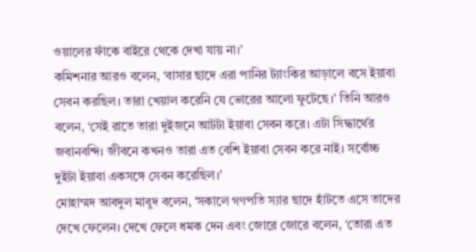ওয়ালের ফাঁকে বাইরে থেকে দেখা যায় না।’
কমিশনার আরও বলেন, ‘বাসার ছাদে এরা পানির ট্যাংকির আড়ালে বসে ইয়াবা সেবন করছিল। তারা খেয়াল করেনি যে ভোরের আলো ফুটেছে।’ তিনি আরও বলেন, ‘সেই রাতে তারা দুইজনে আটটা ইয়াবা সেবন করে। এটা সিদ্ধার্থের জবানবন্দি। জীবনে কখনও তারা এত বেশি ইয়াবা সেবন করে নাই। সর্বোচ্চ দুইটা ইয়াবা একসঙ্গে সেবন করেছিল।’
মোহাম্মদ আবদুল মাবুদ বলেন, ‘সকালে গণপতি স্যার ছাদে হাঁটতে এসে তাদের দেখে ফেলেন। দেখে ফেলে ধমক দেন এবং জোরে জোরে বলেন, ‘তোরা এত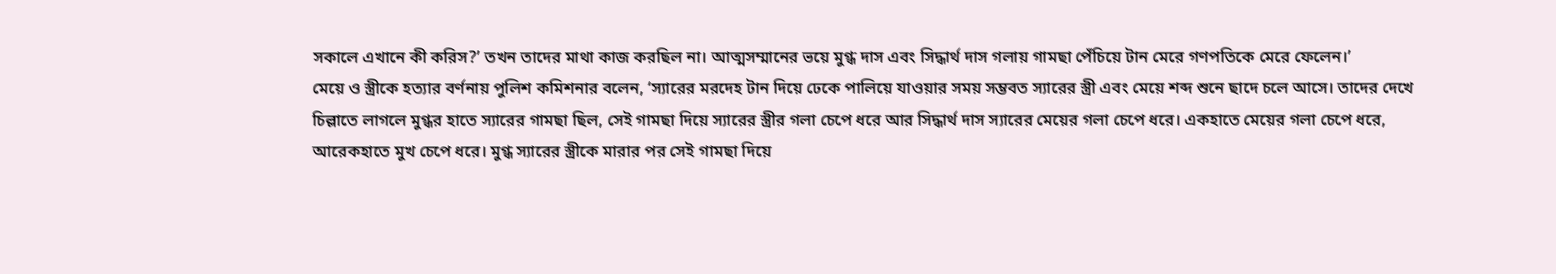সকালে এখানে কী করিস?’ তখন তাদের মাথা কাজ করছিল না। আত্মসম্মানের ভয়ে মুগ্ধ দাস এবং সিদ্ধার্থ দাস গলায় গামছা পেঁচিয়ে টান মেরে গণপতিকে মেরে ফেলেন।’
মেয়ে ও স্ত্রীকে হত্যার বর্ণনায় পুলিশ কমিশনার বলেন, ‘স্যারের মরদেহ টান দিয়ে ঢেকে পালিয়ে যাওয়ার সময় সম্ভবত স্যারের স্ত্রী এবং মেয়ে শব্দ শুনে ছাদে চলে আসে। তাদের দেখে চিল্লাতে লাগলে মুগ্ধর হাতে স্যারের গামছা ছিল, সেই গামছা দিয়ে স্যারের স্ত্রীর গলা চেপে ধরে আর সিদ্ধার্থ দাস স্যারের মেয়ের গলা চেপে ধরে। একহাতে মেয়ের গলা চেপে ধরে, আরেকহাতে মুখ চেপে ধরে। মুগ্ধ স্যারের স্ত্রীকে মারার পর সেই গামছা দিয়ে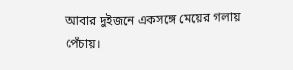আবার দুইজনে একসঙ্গে মেয়ের গলায় পেঁচায়।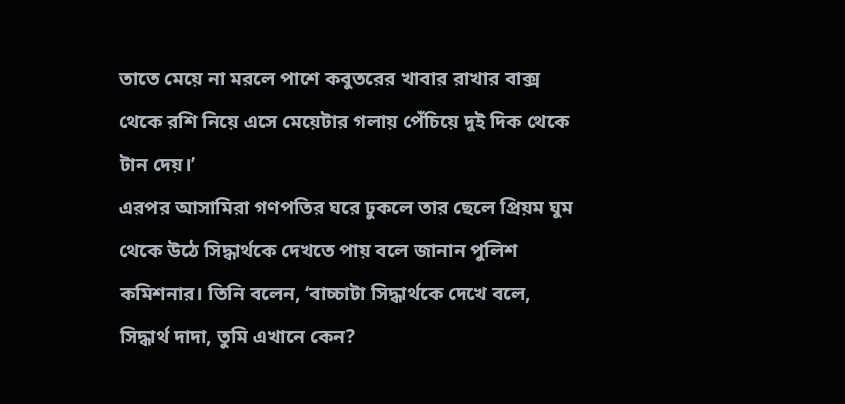তাতে মেয়ে না মরলে পাশে কবুতরের খাবার রাখার বাক্স থেকে রশি নিয়ে এসে মেয়েটার গলায় পেঁচিয়ে দুই দিক থেকে টান দেয়।’
এরপর আসামিরা গণপতির ঘরে ঢুকলে তার ছেলে প্রিয়ম ঘুম থেকে উঠে সিদ্ধার্থকে দেখতে পায় বলে জানান পুলিশ কমিশনার। তিনি বলেন, ‘বাচ্চাটা সিদ্ধার্থকে দেখে বলে, সিদ্ধার্থ দাদা, তুমি এখানে কেন?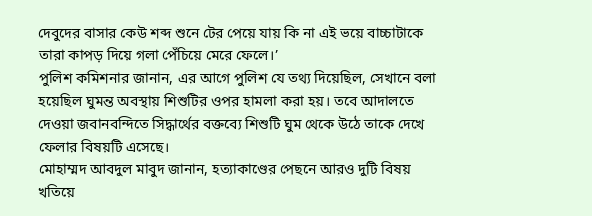দেবুদের বাসার কেউ শব্দ শুনে টের পেয়ে যায় কি না এই ভয়ে বাচ্চাটাকে তারা কাপড় দিয়ে গলা পেঁচিয়ে মেরে ফেলে।’
পুলিশ কমিশনার জানান, এর আগে পুলিশ যে তথ্য দিয়েছিল, সেখানে বলা হয়েছিল ঘুমন্ত অবস্থায় শিশুটির ওপর হামলা করা হয়। তবে আদালতে দেওয়া জবানবন্দিতে সিদ্ধার্থের বক্তব্যে শিশুটি ঘুম থেকে উঠে তাকে দেখে ফেলার বিষয়টি এসেছে।
মোহাম্মদ আবদুল মাবুদ জানান, হত্যাকাণ্ডের পেছনে আরও দুটি বিষয় খতিয়ে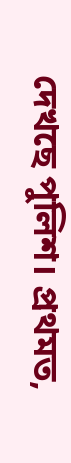দেখছে পুলিশ। প্রথমত,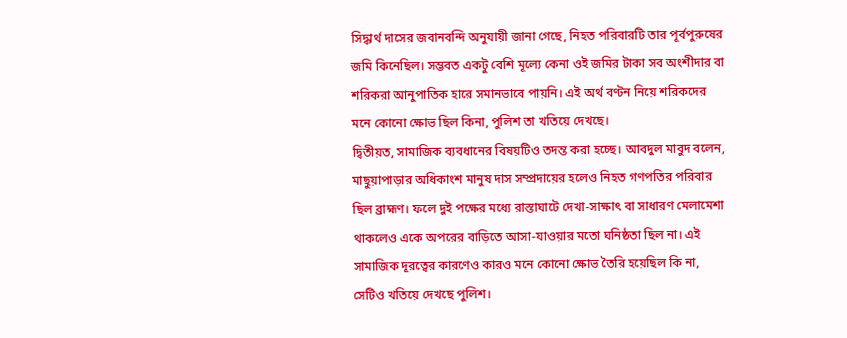সিদ্ধার্থ দাসের জবানবন্দি অনুযায়ী জানা গেছে, নিহত পরিবারটি তার পূর্বপুরুষের জমি কিনেছিল। সম্ভবত একটু বেশি মূল্যে কেনা ওই জমির টাকা সব অংশীদার বা শরিকরা আনুপাতিক হারে সমানভাবে পায়নি। এই অর্থ বণ্টন নিয়ে শরিকদের মনে কোনো ক্ষোভ ছিল কিনা, পুলিশ তা খতিয়ে দেখছে।
দ্বিতীয়ত, সামাজিক ব্যবধানের বিষয়টিও তদন্ত করা হচ্ছে। আবদুল মাবুদ বলেন, মাছুয়াপাড়ার অধিকাংশ মানুষ দাস সম্প্রদায়ের হলেও নিহত গণপতির পরিবার ছিল ব্রাহ্মণ। ফলে দুই পক্ষের মধ্যে রাস্তাঘাটে দেখা-সাক্ষাৎ বা সাধারণ মেলামেশা থাকলেও একে অপরের বাড়িতে আসা-যাওয়ার মতো ঘনিষ্ঠতা ছিল না। এই সামাজিক দূরত্বের কারণেও কারও মনে কোনো ক্ষোভ তৈরি হয়েছিল কি না, সেটিও খতিয়ে দেখছে পুলিশ।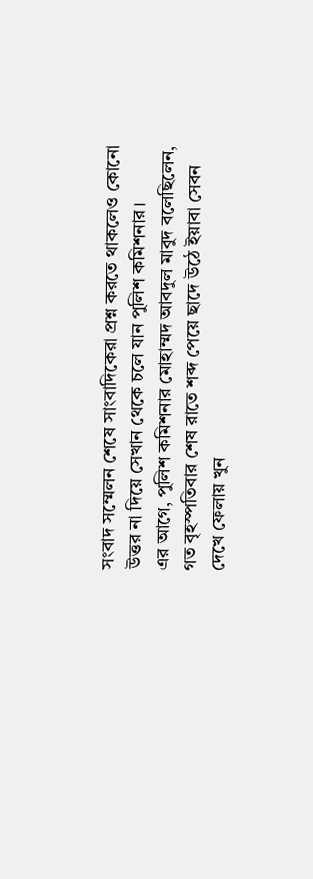সংবাদ সম্মেলন শেষে সাংবাদিকেরা প্রশ্ন করতে থাকলেও কোনো উত্তর না দিয়ে সেখান থেকে চলে যান পুলিশ কমিশনার।
এর আগে, পুলিশ কমিশনার মোহাম্মদ আবদুল মাবুদ বলেছিলেন, গত বৃহস্পতিবার শেষ রাতে শব্দ পেয়ে ছাদে উঠে ইয়াবা সেবন দেখে ফেলায় খুন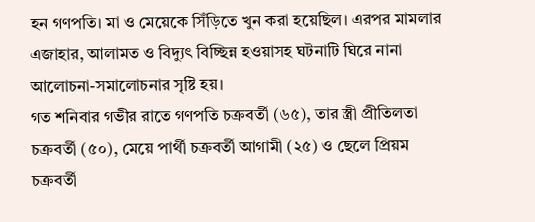হন গণপতি। মা ও মেয়েকে সিঁড়িতে খুন করা হয়েছিল। এরপর মামলার এজাহার, আলামত ও বিদ্যুৎ বিচ্ছিন্ন হওয়াসহ ঘটনাটি ঘিরে নানা আলোচনা-সমালোচনার সৃষ্টি হয়।
গত শনিবার গভীর রাতে গণপতি চক্রবর্তী (৬৫), তার স্ত্রী প্রীতিলতা চক্রবর্তী (৫০), মেয়ে পার্থী চক্রবর্তী আগামী (২৫) ও ছেলে প্রিয়ম চক্রবর্তী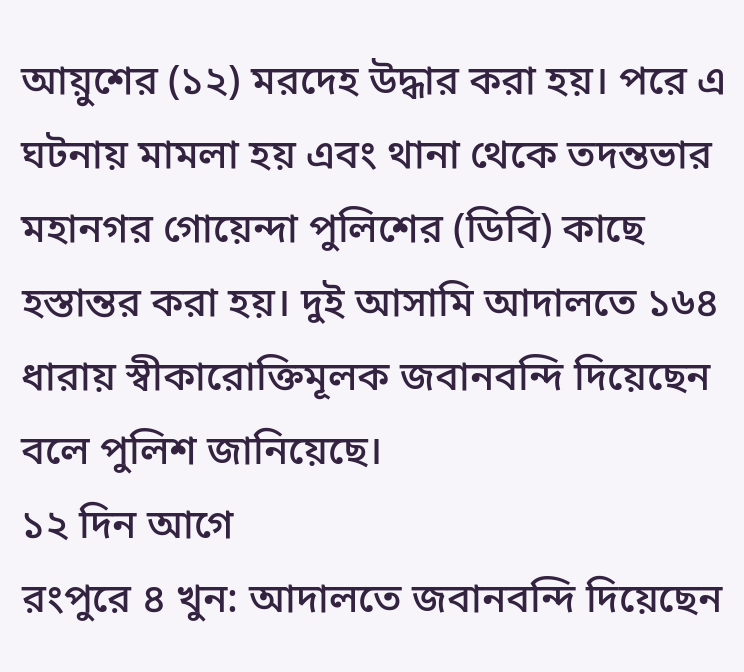আয়ুশের (১২) মরদেহ উদ্ধার করা হয়। পরে এ ঘটনায় মামলা হয় এবং থানা থেকে তদন্তভার মহানগর গোয়েন্দা পুলিশের (ডিবি) কাছে হস্তান্তর করা হয়। দুই আসামি আদালতে ১৬৪ ধারায় স্বীকারোক্তিমূলক জবানবন্দি দিয়েছেন বলে পুলিশ জানিয়েছে।
১২ দিন আগে
রংপুরে ৪ খুন: আদালতে জবানবন্দি দিয়েছেন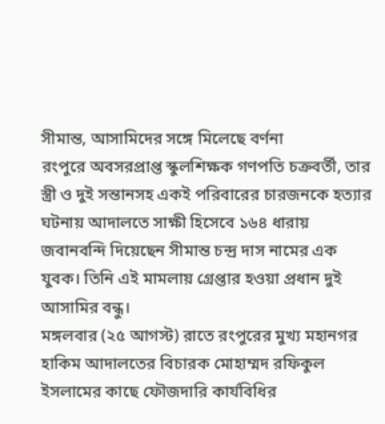সীমান্ত, আসামিদের সঙ্গে মিলেছে বর্ণনা
রংপুরে অবসরপ্রাপ্ত স্কুলশিক্ষক গণপতি চক্রবর্তী, তার স্ত্রী ও দুই সন্তানসহ একই পরিবারের চারজনকে হত্যার ঘটনায় আদালতে সাক্ষী হিসেবে ১৬৪ ধারায় জবানবন্দি দিয়েছেন সীমান্ত চন্দ্র দাস নামের এক যুবক। তিনি এই মামলায় গ্রেপ্তার হওয়া প্রধান দুই আসামির বন্ধু।
মঙ্গলবার (২৫ আগস্ট) রাতে রংপুরের মুখ্য মহানগর হাকিম আদালতের বিচারক মোহাম্মদ রফিকুল ইসলামের কাছে ফৌজদারি কার্যবিধির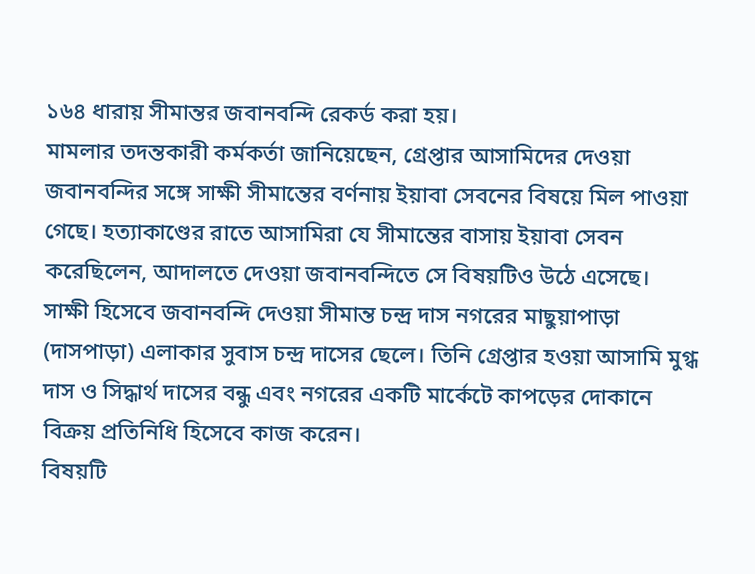১৬৪ ধারায় সীমান্তর জবানবন্দি রেকর্ড করা হয়।
মামলার তদন্তকারী কর্মকর্তা জানিয়েছেন, গ্রেপ্তার আসামিদের দেওয়া জবানবন্দির সঙ্গে সাক্ষী সীমান্তের বর্ণনায় ইয়াবা সেবনের বিষয়ে মিল পাওয়া গেছে। হত্যাকাণ্ডের রাতে আসামিরা যে সীমান্তের বাসায় ইয়াবা সেবন করেছিলেন, আদালতে দেওয়া জবানবন্দিতে সে বিষয়টিও উঠে এসেছে।
সাক্ষী হিসেবে জবানবন্দি দেওয়া সীমান্ত চন্দ্র দাস নগরের মাছুয়াপাড়া (দাসপাড়া) এলাকার সুবাস চন্দ্র দাসের ছেলে। তিনি গ্রেপ্তার হওয়া আসামি মুগ্ধ দাস ও সিদ্ধার্থ দাসের বন্ধু এবং নগরের একটি মার্কেটে কাপড়ের দোকানে বিক্রয় প্রতিনিধি হিসেবে কাজ করেন।
বিষয়টি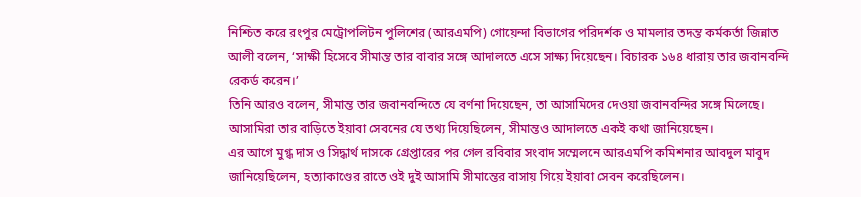নিশ্চিত করে রংপুর মেট্রোপলিটন পুলিশের (আরএমপি) গোয়েন্দা বিভাগের পরিদর্শক ও মামলার তদন্ত কর্মকর্তা জিন্নাত আলী বলেন, ‘সাক্ষী হিসেবে সীমান্ত তার বাবার সঙ্গে আদালতে এসে সাক্ষ্য দিয়েছেন। বিচারক ১৬৪ ধারায় তার জবানবন্দি রেকর্ড করেন।’
তিনি আরও বলেন, সীমান্ত তার জবানবন্দিতে যে বর্ণনা দিয়েছেন, তা আসামিদের দেওয়া জবানবন্দির সঙ্গে মিলেছে। আসামিরা তার বাড়িতে ইয়াবা সেবনের যে তথ্য দিয়েছিলেন, সীমান্তও আদালতে একই কথা জানিয়েছেন।
এর আগে মুগ্ধ দাস ও সিদ্ধার্থ দাসকে গ্রেপ্তারের পর গেল রবিবার সংবাদ সম্মেলনে আরএমপি কমিশনার আবদুল মাবুদ জানিয়েছিলেন, হত্যাকাণ্ডের রাতে ওই দুই আসামি সীমান্তের বাসায় গিয়ে ইয়াবা সেবন করেছিলেন।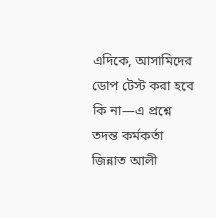এদিকে, আসামিদের ডোপ টেস্ট করা হবে কি না—এ প্রশ্নে তদন্ত কর্মকর্তা জিন্নাত আলী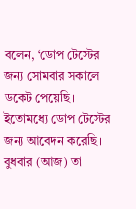বলেন, ‘ডোপ টেস্টের জন্য সোমবার সকালে ডকেট পেয়েছি। ইতোমধ্যে ডোপ টেস্টের জন্য আবেদন করেছি। বুধবার (আজ) তা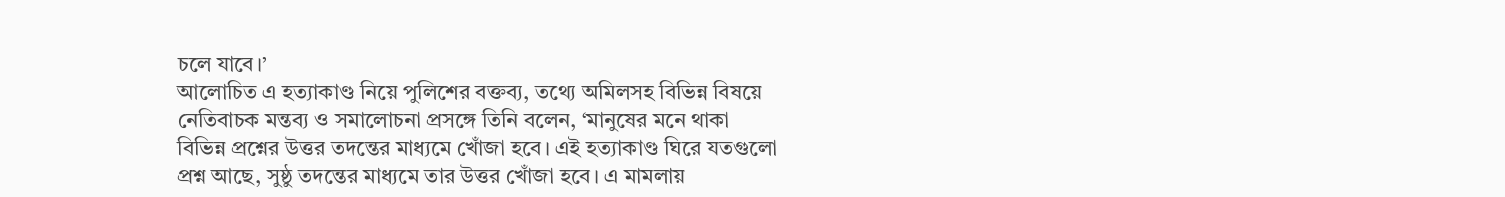চলে যাবে।’
আলোচিত এ হত্যাকাণ্ড নিয়ে পুলিশের বক্তব্য, তথ্যে অমিলসহ বিভিন্ন বিষয়ে নেতিবাচক মন্তব্য ও সমালোচনা প্রসঙ্গে তিনি বলেন, ‘মানুষের মনে থাকা বিভিন্ন প্রশ্নের উত্তর তদন্তের মাধ্যমে খোঁজা হবে। এই হত্যাকাণ্ড ঘিরে যতগুলো প্রশ্ন আছে, সুষ্ঠু তদন্তের মাধ্যমে তার উত্তর খোঁজা হবে। এ মামলায়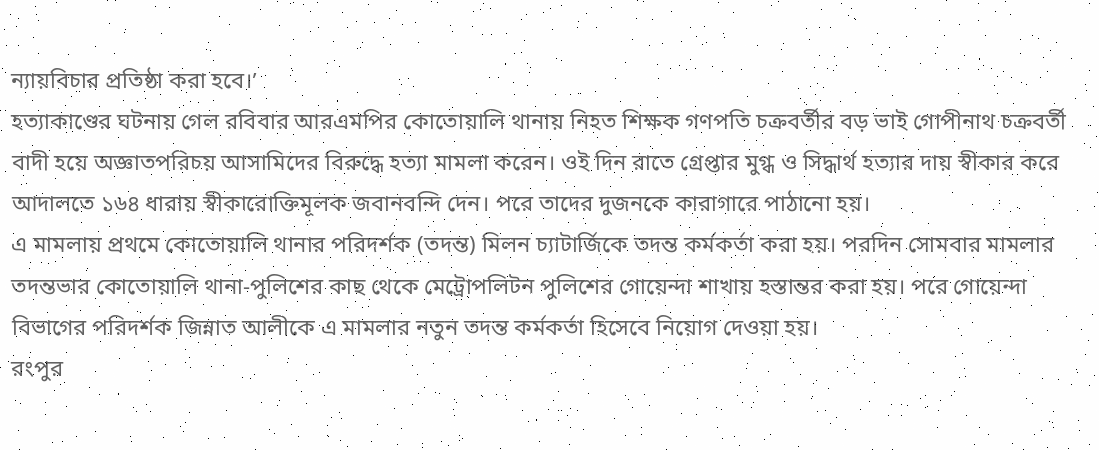ন্যায়বিচার প্রতিষ্ঠা করা হবে।’
হত্যাকাণ্ডের ঘটনায় গেল রবিবার আরএমপির কোতোয়ালি থানায় নিহত শিক্ষক গণপতি চক্রবর্তীর বড় ভাই গোপীনাথ চক্রবর্তী বাদী হয়ে অজ্ঞাতপরিচয় আসামিদের বিরুদ্ধে হত্যা মামলা করেন। ওই দিন রাতে গ্রেপ্তার মুগ্ধ ও সিদ্ধার্থ হত্যার দায় স্বীকার করে আদালতে ১৬৪ ধারায় স্বীকারোক্তিমূলক জবানবন্দি দেন। পরে তাদের দুজনকে কারাগারে পাঠানো হয়।
এ মামলায় প্রথমে কোতোয়ালি থানার পরিদর্শক (তদন্ত) মিলন চ্যাটার্জিকে তদন্ত কর্মকর্তা করা হয়। পরদিন সোমবার মামলার তদন্তভার কোতোয়ালি থানা-পুলিশের কাছ থেকে মেট্রোপলিটন পুলিশের গোয়েন্দা শাখায় হস্তান্তর করা হয়। পরে গোয়েন্দা বিভাগের পরিদর্শক জিন্নাত আলীকে এ মামলার নতুন তদন্ত কর্মকর্তা হিসেবে নিয়োগ দেওয়া হয়।
রংপুর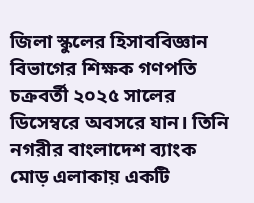জিলা স্কুলের হিসাববিজ্ঞান বিভাগের শিক্ষক গণপতি চক্রবর্তী ২০২৫ সালের ডিসেম্বরে অবসরে যান। তিনি নগরীর বাংলাদেশ ব্যাংক মোড় এলাকায় একটি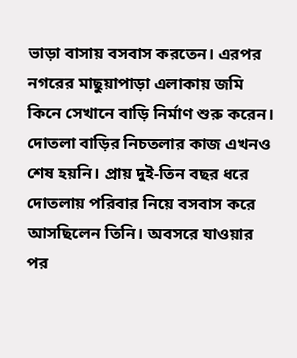ভাড়া বাসায় বসবাস করতেন। এরপর নগরের মাছুয়াপাড়া এলাকায় জমি কিনে সেখানে বাড়ি নির্মাণ শুরু করেন। দোতলা বাড়ির নিচতলার কাজ এখনও শেষ হয়নি। প্রায় দুই-তিন বছর ধরে দোতলায় পরিবার নিয়ে বসবাস করে আসছিলেন তিনি। অবসরে যাওয়ার পর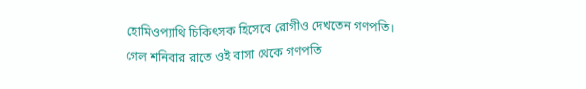হোমিওপ্যাথি চিকিৎসক হিসেবে রোগীও দেখতেন গণপতি।
গেল শনিবার রাতে ওই বাসা থেকে গণপতি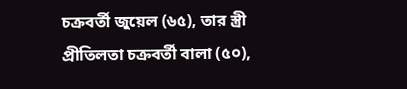চক্রবর্তী জুয়েল (৬৫), তার স্ত্রী প্রীতিলতা চক্রবর্তী বালা (৫০),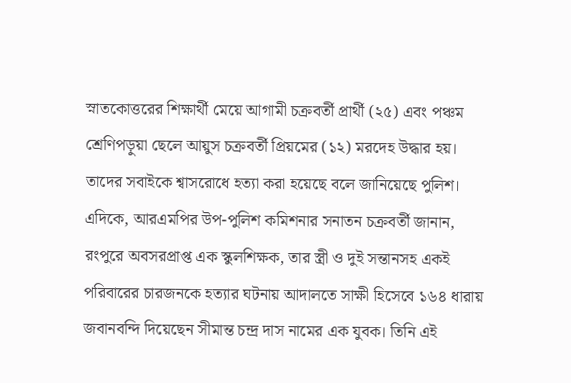স্নাতকোত্তরের শিক্ষার্থী মেয়ে আগামী চক্রবর্তী প্রার্থী (২৫) এবং পঞ্চম শ্রেণিপড়ুয়া ছেলে আয়ুস চক্রবর্তী প্রিয়মের (১২) মরদেহ উদ্ধার হয়। তাদের সবাইকে শ্বাসরোধে হত্যা করা হয়েছে বলে জানিয়েছে পুলিশ।
এদিকে, আরএমপির উপ-পুলিশ কমিশনার সনাতন চক্রবর্তী জানান, রংপুরে অবসরপ্রাপ্ত এক স্কুলশিক্ষক, তার স্ত্রী ও দুই সন্তানসহ একই পরিবারের চারজনকে হত্যার ঘটনায় আদালতে সাক্ষী হিসেবে ১৬৪ ধারায় জবানবন্দি দিয়েছেন সীমান্ত চন্দ্র দাস নামের এক যুবক। তিনি এই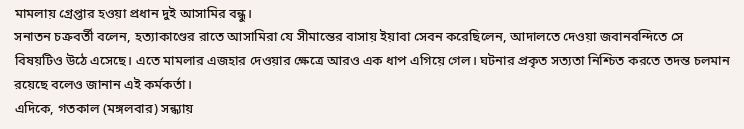মামলায় গ্রেপ্তার হওয়া প্রধান দুই আসামির বন্ধু।
সনাতন চক্রবর্তী বলেন, হত্যাকাণ্ডের রাতে আসামিরা যে সীমান্তের বাসায় ইয়াবা সেবন করেছিলেন, আদালতে দেওয়া জবানবন্দিতে সে বিষয়টিও উঠে এসেছে। এতে মামলার এজহার দেওয়ার ক্ষেত্রে আরও এক ধাপ এগিয়ে গেল। ঘটনার প্রকৃত সত্যতা নিশ্চিত করতে তদন্ত চলমান রয়েছে বলেও জানান এই কর্মকর্তা।
এদিকে, গতকাল (মঙ্গলবার) সন্ধ্যায়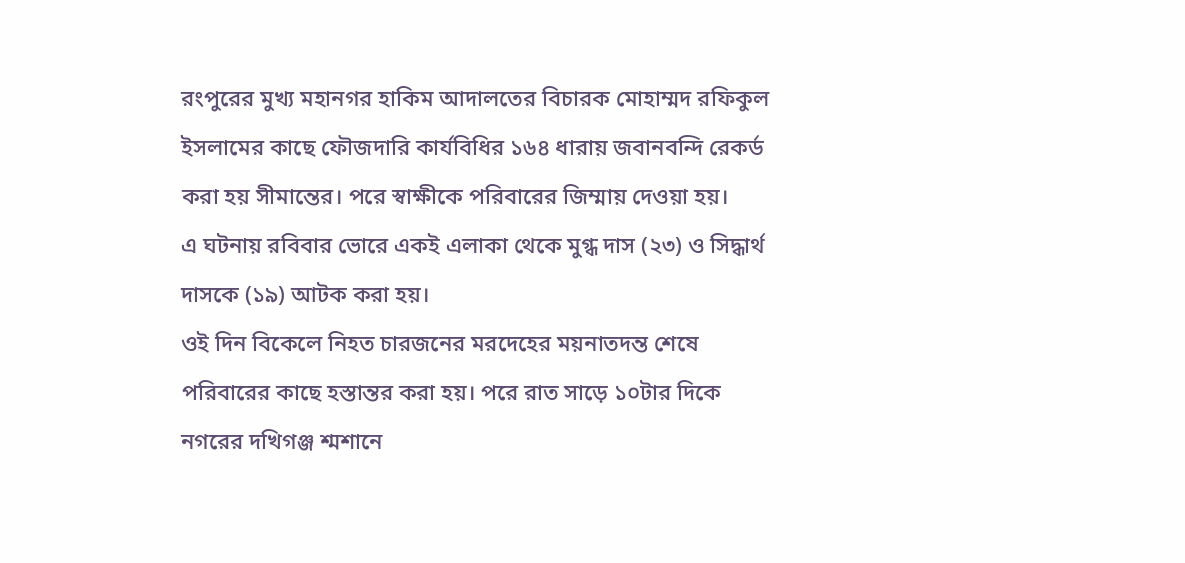রংপুরের মুখ্য মহানগর হাকিম আদালতের বিচারক মোহাম্মদ রফিকুল ইসলামের কাছে ফৌজদারি কার্যবিধির ১৬৪ ধারায় জবানবন্দি রেকর্ড করা হয় সীমান্তের। পরে স্বাক্ষীকে পরিবারের জিম্মায় দেওয়া হয়।
এ ঘটনায় রবিবার ভোরে একই এলাকা থেকে মুগ্ধ দাস (২৩) ও সিদ্ধার্থ দাসকে (১৯) আটক করা হয়।
ওই দিন বিকেলে নিহত চারজনের মরদেহের ময়নাতদন্ত শেষে পরিবারের কাছে হস্তান্তর করা হয়। পরে রাত সাড়ে ১০টার দিকে নগরের দখিগঞ্জ শ্মশানে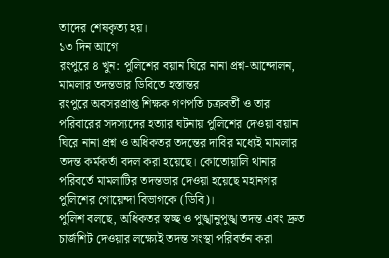তাদের শেষকৃত্য হয়।
১৩ দিন আগে
রংপুরে ৪ খুন: পুলিশের বয়ান ঘিরে নানা প্রশ্ন-আন্দোলন, মামলার তদন্তভার ডিবিতে হস্তান্তর
রংপুরে অবসরপ্রাপ্ত শিক্ষক গণপতি চক্রবর্তী ও তার পরিবারের সদস্যদের হত্যার ঘটনায় পুলিশের দেওয়া বয়ান ঘিরে নানা প্রশ্ন ও অধিকতর তদন্তের দাবির মধ্যেই মামলার তদন্ত কর্মকর্তা বদল করা হয়েছে। কোতোয়ালি থানার পরিবর্তে মামলাটির তদন্তভার দেওয়া হয়েছে মহানগর পুলিশের গোয়েন্দা বিভাগকে (ডিবি)।
পুলিশ বলছে, অধিকতর স্বচ্ছ ও পুঙ্খানুপুঙ্খ তদন্ত এবং দ্রুত চার্জশিট দেওয়ার লক্ষ্যেই তদন্ত সংস্থা পরিবর্তন করা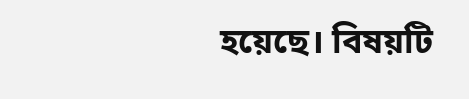হয়েছে। বিষয়টি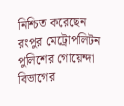নিশ্চিত করেছেন রংপুর মেট্রোপলিটন পুলিশের গোয়েন্দা বিভাগের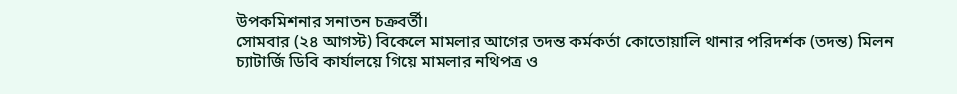উপকমিশনার সনাতন চক্রবর্তী।
সোমবার (২৪ আগস্ট) বিকেলে মামলার আগের তদন্ত কর্মকর্তা কোতোয়ালি থানার পরিদর্শক (তদন্ত) মিলন চ্যাটার্জি ডিবি কার্যালয়ে গিয়ে মামলার নথিপত্র ও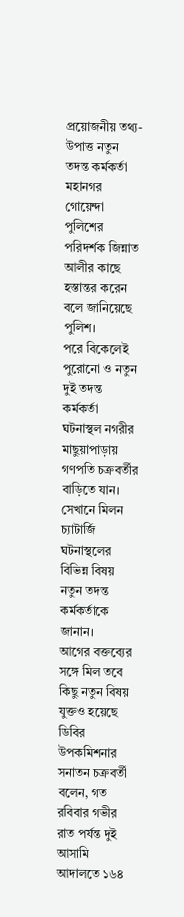প্রয়োজনীয় তথ্য-উপাত্ত নতুন তদন্ত কর্মকর্তা মহানগর গোয়েন্দা পুলিশের পরিদর্শক জিন্নাত আলীর কাছে হস্তান্তর করেন বলে জানিয়েছে পুলিশ।
পরে বিকেলেই পুরোনো ও নতুন দুই তদন্ত কর্মকর্তা ঘটনাস্থল নগরীর মাছুয়াপাড়ায় গণপতি চক্রবর্তীর বাড়িতে যান। সেখানে মিলন চ্যাটার্জি ঘটনাস্থলের বিভিন্ন বিষয় নতুন তদন্ত কর্মকর্তাকে জানান।
আগের বক্তব্যের সঙ্গে মিল তবে কিছু নতুন বিষয় যুক্তও হয়েছে
ডিবির উপকমিশনার সনাতন চক্রবর্তী বলেন, গত রবিবার গভীর রাত পর্যন্ত দুই আসামি আদালতে ১৬৪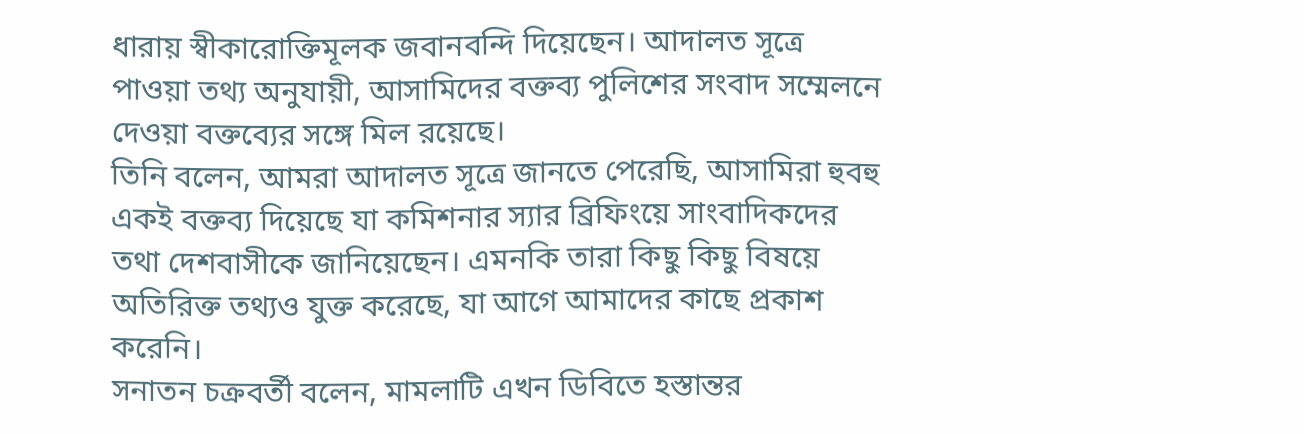ধারায় স্বীকারোক্তিমূলক জবানবন্দি দিয়েছেন। আদালত সূত্রে পাওয়া তথ্য অনুযায়ী, আসামিদের বক্তব্য পুলিশের সংবাদ সম্মেলনে দেওয়া বক্তব্যের সঙ্গে মিল রয়েছে।
তিনি বলেন, আমরা আদালত সূত্রে জানতে পেরেছি, আসামিরা হুবহু একই বক্তব্য দিয়েছে যা কমিশনার স্যার ব্রিফিংয়ে সাংবাদিকদের তথা দেশবাসীকে জানিয়েছেন। এমনকি তারা কিছু কিছু বিষয়ে অতিরিক্ত তথ্যও যুক্ত করেছে, যা আগে আমাদের কাছে প্রকাশ করেনি।
সনাতন চক্রবর্তী বলেন, মামলাটি এখন ডিবিতে হস্তান্তর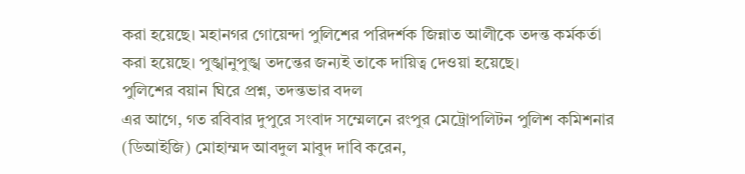করা হয়েছে। মহানগর গোয়েন্দা পুলিশের পরিদর্শক জিন্নাত আলীকে তদন্ত কর্মকর্তা করা হয়েছে। পুঙ্খানুপুঙ্খ তদন্তের জন্যই তাকে দায়িত্ব দেওয়া হয়েছে।
পুলিশের বয়ান ঘিরে প্রশ্ন, তদন্তভার বদল
এর আগে, গত রবিবার দুপুরে সংবাদ সম্মেলনে রংপুর মেট্রোপলিটন পুলিশ কমিশনার (ডিআইজি) মোহাম্মদ আবদুল মাবুদ দাবি করেন,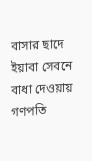বাসার ছাদে ইয়াবা সেবনে বাধা দেওয়ায় গণপতি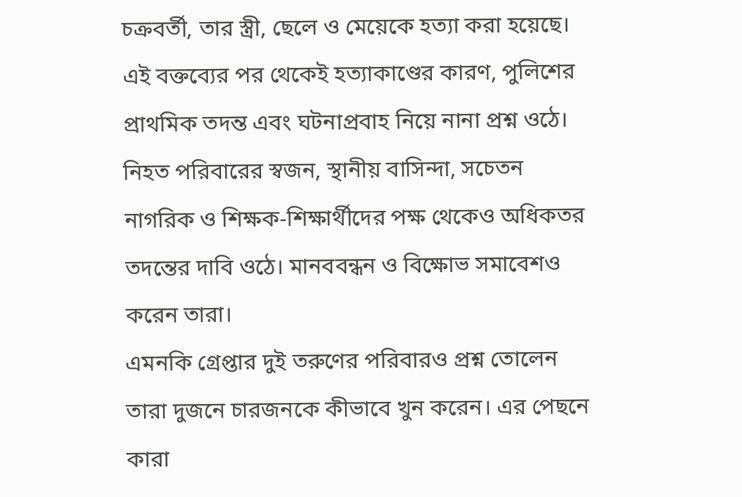চক্রবর্তী, তার স্ত্রী, ছেলে ও মেয়েকে হত্যা করা হয়েছে। এই বক্তব্যের পর থেকেই হত্যাকাণ্ডের কারণ, পুলিশের প্রাথমিক তদন্ত এবং ঘটনাপ্রবাহ নিয়ে নানা প্রশ্ন ওঠে। নিহত পরিবারের স্বজন, স্থানীয় বাসিন্দা, সচেতন নাগরিক ও শিক্ষক-শিক্ষার্থীদের পক্ষ থেকেও অধিকতর তদন্তের দাবি ওঠে। মানববন্ধন ও বিক্ষোভ সমাবেশও করেন তারা।
এমনকি গ্রেপ্তার দুই তরুণের পরিবারও প্রশ্ন তোলেন তারা দুজনে চারজনকে কীভাবে খুন করেন। এর পেছনে কারা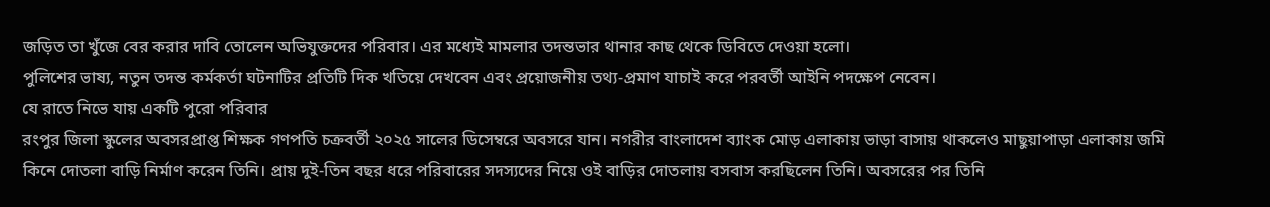জড়িত তা খুঁজে বের করার দাবি তোলেন অভিযুক্তদের পরিবার। এর মধ্যেই মামলার তদন্তভার থানার কাছ থেকে ডিবিতে দেওয়া হলো।
পুলিশের ভাষ্য, নতুন তদন্ত কর্মকর্তা ঘটনাটির প্রতিটি দিক খতিয়ে দেখবেন এবং প্রয়োজনীয় তথ্য-প্রমাণ যাচাই করে পরবর্তী আইনি পদক্ষেপ নেবেন।
যে রাতে নিভে যায় একটি পুরো পরিবার
রংপুর জিলা স্কুলের অবসরপ্রাপ্ত শিক্ষক গণপতি চক্রবর্তী ২০২৫ সালের ডিসেম্বরে অবসরে যান। নগরীর বাংলাদেশ ব্যাংক মোড় এলাকায় ভাড়া বাসায় থাকলেও মাছুয়াপাড়া এলাকায় জমি কিনে দোতলা বাড়ি নির্মাণ করেন তিনি। প্রায় দুই-তিন বছর ধরে পরিবারের সদস্যদের নিয়ে ওই বাড়ির দোতলায় বসবাস করছিলেন তিনি। অবসরের পর তিনি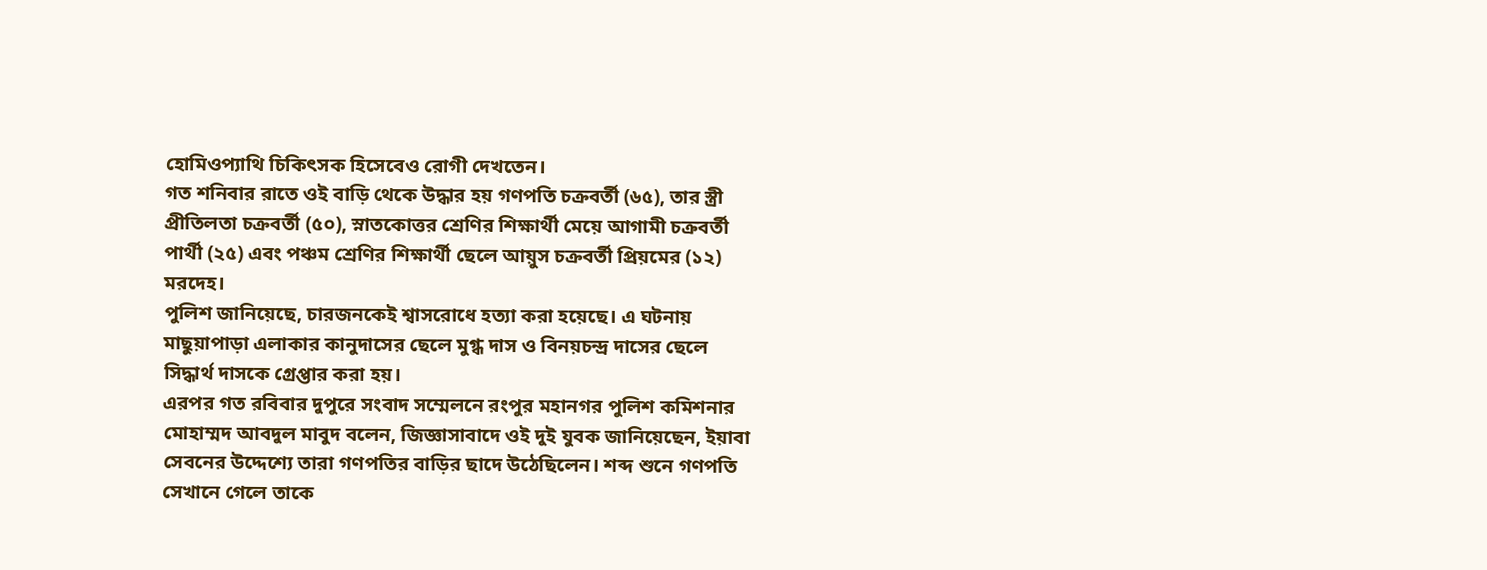হোমিওপ্যাথি চিকিৎসক হিসেবেও রোগী দেখতেন।
গত শনিবার রাতে ওই বাড়ি থেকে উদ্ধার হয় গণপতি চক্রবর্তী (৬৫), তার স্ত্রী প্রীতিলতা চক্রবর্তী (৫০), স্নাতকোত্তর শ্রেণির শিক্ষার্থী মেয়ে আগামী চক্রবর্তী পার্থী (২৫) এবং পঞ্চম শ্রেণির শিক্ষার্থী ছেলে আয়ুস চক্রবর্তী প্রিয়মের (১২) মরদেহ।
পুলিশ জানিয়েছে, চারজনকেই শ্বাসরোধে হত্যা করা হয়েছে। এ ঘটনায় মাছুয়াপাড়া এলাকার কানুদাসের ছেলে মুগ্ধ দাস ও বিনয়চন্দ্র দাসের ছেলে সিদ্ধার্থ দাসকে গ্রেপ্তার করা হয়।
এরপর গত রবিবার দুপুরে সংবাদ সম্মেলনে রংপুর মহানগর পুলিশ কমিশনার মোহাম্মদ আবদুল মাবুদ বলেন, জিজ্ঞাসাবাদে ওই দুই যুবক জানিয়েছেন, ইয়াবা সেবনের উদ্দেশ্যে তারা গণপতির বাড়ির ছাদে উঠেছিলেন। শব্দ শুনে গণপতি সেখানে গেলে তাকে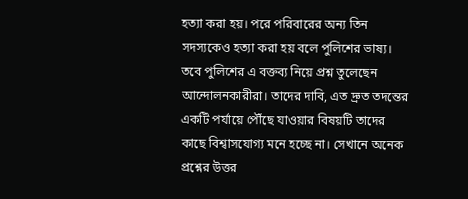হত্যা করা হয়। পরে পরিবারের অন্য তিন সদস্যকেও হত্যা করা হয় বলে পুলিশের ভাষ্য।
তবে পুলিশের এ বক্তব্য নিয়ে প্রশ্ন তুলেছেন আন্দোলনকারীরা। তাদের দাবি, এত দ্রুত তদন্তের একটি পর্যায়ে পৌঁছে যাওয়ার বিষয়টি তাদের কাছে বিশ্বাসযোগ্য মনে হচ্ছে না। সেখানে অনেক প্রশ্নের উত্তর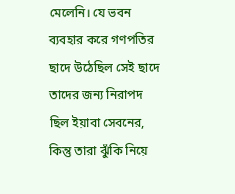মেলেনি। যে ভবন ব্যবহার করে গণপতির ছাদে উঠেছিল সেই ছাদে তাদের জন্য নিরাপদ ছিল ইয়াবা সেবনের, কিন্তু তারা ঝুঁকি নিয়ে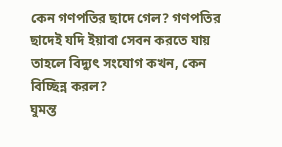কেন গণপতির ছাদে গেল? গণপতির ছাদেই যদি ইয়াবা সেবন করতে যায় তাহলে বিদ্যুৎ সংযোগ কখন, কেন বিচ্ছিন্ন করল?
ঘুমন্ত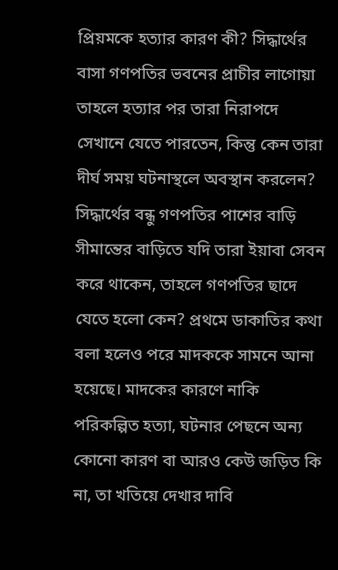প্রিয়মকে হত্যার কারণ কী? সিদ্ধার্থের বাসা গণপতির ভবনের প্রাচীর লাগোয়া তাহলে হত্যার পর তারা নিরাপদে সেখানে যেতে পারতেন, কিন্তু কেন তারা দীর্ঘ সময় ঘটনাস্থলে অবস্থান করলেন? সিদ্ধার্থের বন্ধু গণপতির পাশের বাড়ি সীমান্তের বাড়িতে যদি তারা ইয়াবা সেবন করে থাকেন, তাহলে গণপতির ছাদে যেতে হলো কেন? প্রথমে ডাকাতির কথা বলা হলেও পরে মাদককে সামনে আনা হয়েছে। মাদকের কারণে নাকি পরিকল্পিত হত্যা, ঘটনার পেছনে অন্য কোনো কারণ বা আরও কেউ জড়িত কি না, তা খতিয়ে দেখার দাবি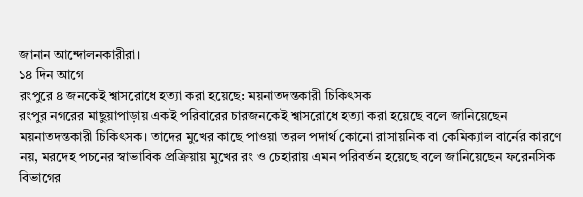জানান আন্দোলনকারীরা।
১৪ দিন আগে
রংপুরে ৪ জনকেই শ্বাসরোধে হত্যা করা হয়েছে: ময়নাতদন্তকারী চিকিৎসক
রংপুর নগরের মাছুয়াপাড়ায় একই পরিবারের চারজনকেই শ্বাসরোধে হত্যা করা হয়েছে বলে জানিয়েছেন ময়নাতদন্তকারী চিকিৎসক। তাদের মুখের কাছে পাওয়া তরল পদার্থ কোনো রাসায়নিক বা কেমিক্যাল বার্নের কারণে নয়, মরদেহ পচনের স্বাভাবিক প্রক্রিয়ায় মুখের রং ও চেহারায় এমন পরিবর্তন হয়েছে বলে জানিয়েছেন ফরেনসিক বিভাগের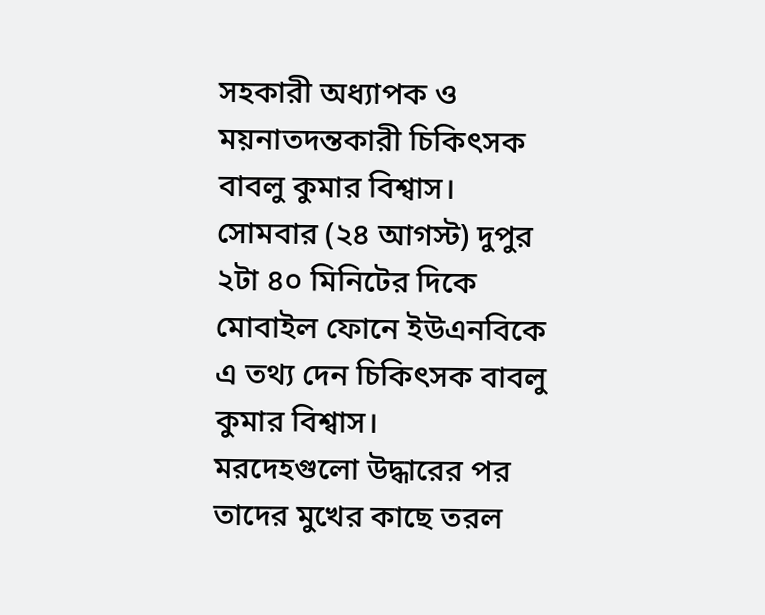সহকারী অধ্যাপক ও ময়নাতদন্তকারী চিকিৎসক বাবলু কুমার বিশ্বাস।
সোমবার (২৪ আগস্ট) দুপুর ২টা ৪০ মিনিটের দিকে মোবাইল ফোনে ইউএনবিকে এ তথ্য দেন চিকিৎসক বাবলু কুমার বিশ্বাস।
মরদেহগুলো উদ্ধারের পর তাদের মুখের কাছে তরল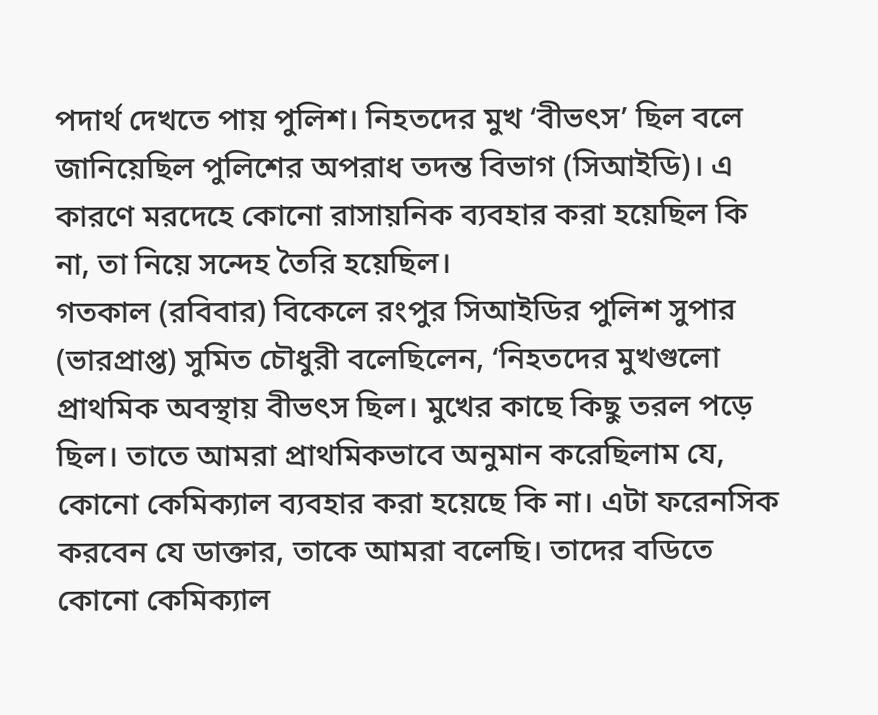পদার্থ দেখতে পায় পুলিশ। নিহতদের মুখ ‘বীভৎস’ ছিল বলে জানিয়েছিল পুলিশের অপরাধ তদন্ত বিভাগ (সিআইডি)। এ কারণে মরদেহে কোনো রাসায়নিক ব্যবহার করা হয়েছিল কি না, তা নিয়ে সন্দেহ তৈরি হয়েছিল।
গতকাল (রবিবার) বিকেলে রংপুর সিআইডির পুলিশ সুপার (ভারপ্রাপ্ত) সুমিত চৌধুরী বলেছিলেন, ‘নিহতদের মুখগুলো প্রাথমিক অবস্থায় বীভৎস ছিল। মুখের কাছে কিছু তরল পড়ে ছিল। তাতে আমরা প্রাথমিকভাবে অনুমান করেছিলাম যে, কোনো কেমিক্যাল ব্যবহার করা হয়েছে কি না। এটা ফরেনসিক করবেন যে ডাক্তার, তাকে আমরা বলেছি। তাদের বডিতে কোনো কেমিক্যাল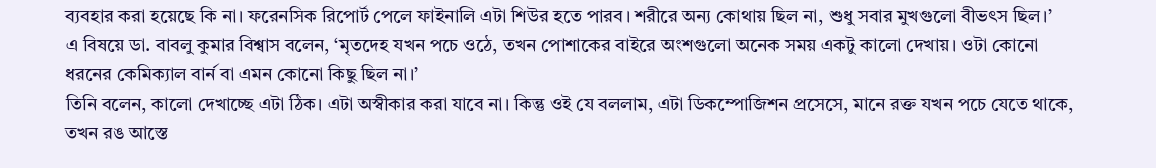ব্যবহার করা হয়েছে কি না। ফরেনসিক রিপোর্ট পেলে ফাইনালি এটা শিউর হতে পারব। শরীরে অন্য কোথায় ছিল না, শুধু সবার মুখগুলো বীভৎস ছিল।’
এ বিষয়ে ডা. বাবলু কুমার বিশ্বাস বলেন, ‘মৃতদেহ যখন পচে ওঠে, তখন পোশাকের বাইরে অংশগুলো অনেক সময় একটু কালো দেখায়। ওটা কোনো ধরনের কেমিক্যাল বার্ন বা এমন কোনো কিছু ছিল না।’
তিনি বলেন, কালো দেখাচ্ছে এটা ঠিক। এটা অস্বীকার করা যাবে না। কিন্তু ওই যে বললাম, এটা ডিকম্পোজিশন প্রসেসে, মানে রক্ত যখন পচে যেতে থাকে, তখন রঙ আস্তে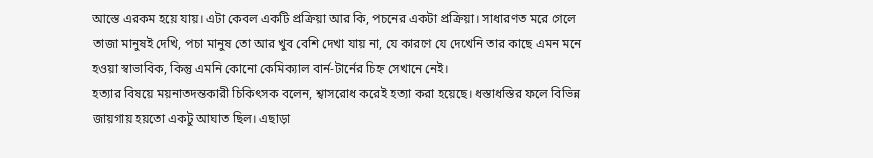আস্তে এরকম হয়ে যায়। এটা কেবল একটি প্রক্রিয়া আর কি, পচনের একটা প্রক্রিয়া। সাধারণত মরে গেলে তাজা মানুষই দেখি, পচা মানুষ তো আর খুব বেশি দেখা যায় না, যে কারণে যে দেখেনি তার কাছে এমন মনে হওয়া স্বাভাবিক, কিন্তু এমনি কোনো কেমিক্যাল বার্ন-টার্নের চিহ্ন সেখানে নেই।
হত্যার বিষয়ে ময়নাতদন্তকারী চিকিৎসক বলেন, শ্বাসরোধ করেই হত্যা করা হয়েছে। ধস্তাধস্তির ফলে বিভিন্ন জায়গায় হয়তো একটু আঘাত ছিল। এছাড়া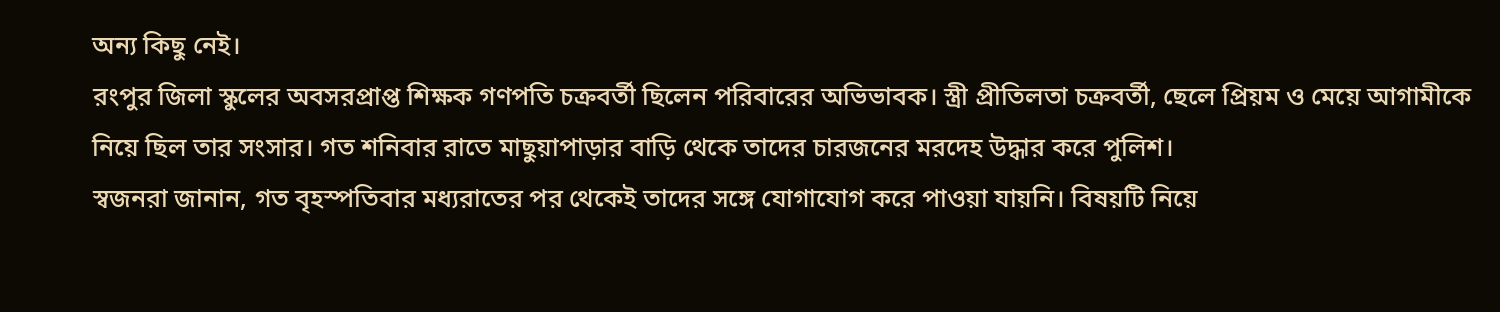অন্য কিছু নেই।
রংপুর জিলা স্কুলের অবসরপ্রাপ্ত শিক্ষক গণপতি চক্রবর্তী ছিলেন পরিবারের অভিভাবক। স্ত্রী প্রীতিলতা চক্রবর্তী, ছেলে প্রিয়ম ও মেয়ে আগামীকে নিয়ে ছিল তার সংসার। গত শনিবার রাতে মাছুয়াপাড়ার বাড়ি থেকে তাদের চারজনের মরদেহ উদ্ধার করে পুলিশ।
স্বজনরা জানান, গত বৃহস্পতিবার মধ্যরাতের পর থেকেই তাদের সঙ্গে যোগাযোগ করে পাওয়া যায়নি। বিষয়টি নিয়ে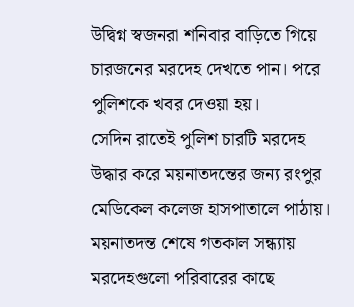উদ্বিগ্ন স্বজনরা শনিবার বাড়িতে গিয়ে চারজনের মরদেহ দেখতে পান। পরে পুলিশকে খবর দেওয়া হয়।
সেদিন রাতেই পুলিশ চারটি মরদেহ উদ্ধার করে ময়নাতদন্তের জন্য রংপুর মেডিকেল কলেজ হাসপাতালে পাঠায়। ময়নাতদন্ত শেষে গতকাল সন্ধ্যায় মরদেহগুলো পরিবারের কাছে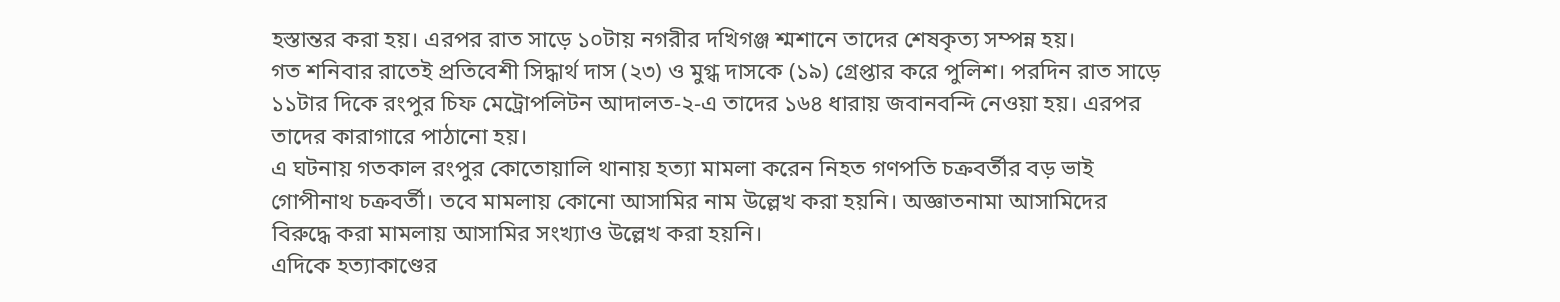হস্তান্তর করা হয়। এরপর রাত সাড়ে ১০টায় নগরীর দখিগঞ্জ শ্মশানে তাদের শেষকৃত্য সম্পন্ন হয়।
গত শনিবার রাতেই প্রতিবেশী সিদ্ধার্থ দাস (২৩) ও মুগ্ধ দাসকে (১৯) গ্রেপ্তার করে পুলিশ। পরদিন রাত সাড়ে ১১টার দিকে রংপুর চিফ মেট্রোপলিটন আদালত-২-এ তাদের ১৬৪ ধারায় জবানবন্দি নেওয়া হয়। এরপর তাদের কারাগারে পাঠানো হয়।
এ ঘটনায় গতকাল রংপুর কোতোয়ালি থানায় হত্যা মামলা করেন নিহত গণপতি চক্রবর্তীর বড় ভাই গোপীনাথ চক্রবর্তী। তবে মামলায় কোনো আসামির নাম উল্লেখ করা হয়নি। অজ্ঞাতনামা আসামিদের বিরুদ্ধে করা মামলায় আসামির সংখ্যাও উল্লেখ করা হয়নি।
এদিকে হত্যাকাণ্ডের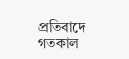প্রতিবাদে গতকাল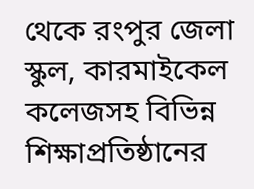থেকে রংপুর জেলা স্কুল, কারমাইকেল কলেজসহ বিভিন্ন শিক্ষাপ্রতিষ্ঠানের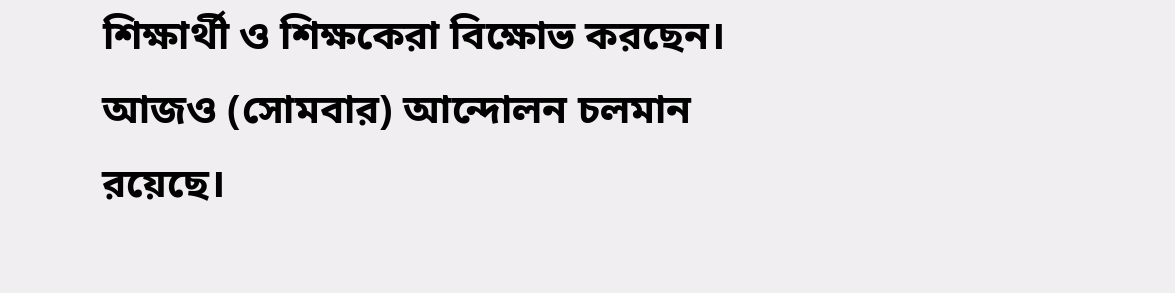শিক্ষার্থী ও শিক্ষকেরা বিক্ষোভ করছেন। আজও (সোমবার) আন্দোলন চলমান রয়েছে।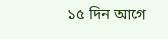১৫ দিন আগে